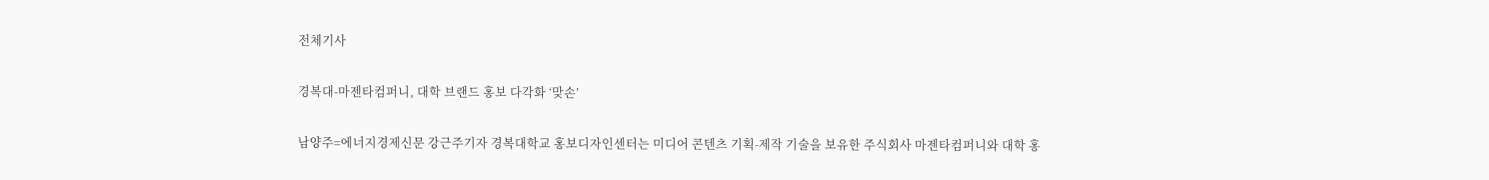전체기사

경복대-마젠타컴퍼니, 대학 브랜드 홍보 다각화 ‘맞손’

남양주=에너지경제신문 강근주기자 경복대학교 홍보디자인센터는 미디어 콘텐츠 기획-제작 기술을 보유한 주식회사 마젠타컴퍼니와 대학 홍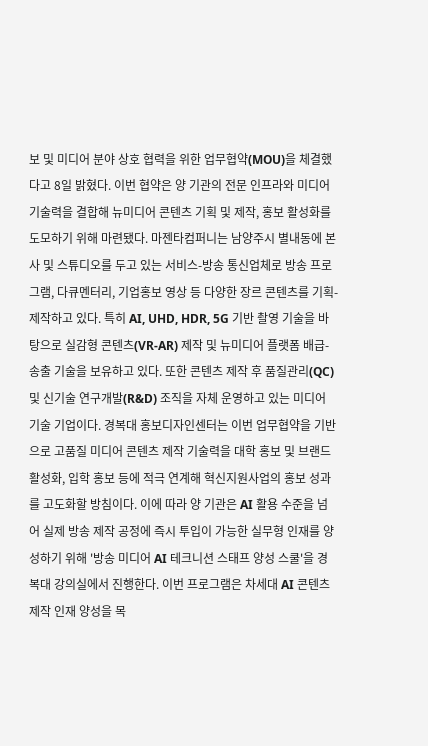보 및 미디어 분야 상호 협력을 위한 업무협약(MOU)을 체결했다고 8일 밝혔다. 이번 협약은 양 기관의 전문 인프라와 미디어 기술력을 결합해 뉴미디어 콘텐츠 기획 및 제작, 홍보 활성화를 도모하기 위해 마련됐다. 마젠타컴퍼니는 남양주시 별내동에 본사 및 스튜디오를 두고 있는 서비스-방송 통신업체로 방송 프로그램, 다큐멘터리, 기업홍보 영상 등 다양한 장르 콘텐츠를 기획-제작하고 있다. 특히 AI, UHD, HDR, 5G 기반 촬영 기술을 바탕으로 실감형 콘텐츠(VR-AR) 제작 및 뉴미디어 플랫폼 배급-송출 기술을 보유하고 있다. 또한 콘텐츠 제작 후 품질관리(QC) 및 신기술 연구개발(R&D) 조직을 자체 운영하고 있는 미디어 기술 기업이다. 경복대 홍보디자인센터는 이번 업무협약을 기반으로 고품질 미디어 콘텐츠 제작 기술력을 대학 홍보 및 브랜드 활성화, 입학 홍보 등에 적극 연계해 혁신지원사업의 홍보 성과를 고도화할 방침이다. 이에 따라 양 기관은 AI 활용 수준을 넘어 실제 방송 제작 공정에 즉시 투입이 가능한 실무형 인재를 양성하기 위해 '방송 미디어 AI 테크니션 스태프 양성 스쿨'을 경복대 강의실에서 진행한다. 이번 프로그램은 차세대 AI 콘텐츠 제작 인재 양성을 목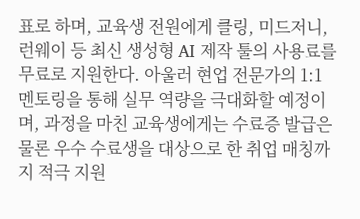표로 하며, 교육생 전원에게 클링, 미드저니, 런웨이 등 최신 생성형 AI 제작 툴의 사용료를 무료로 지원한다. 아울러 현업 전문가의 1:1 멘토링을 통해 실무 역량을 극대화할 예정이며, 과정을 마친 교육생에게는 수료증 발급은 물론 우수 수료생을 대상으로 한 취업 매칭까지 적극 지원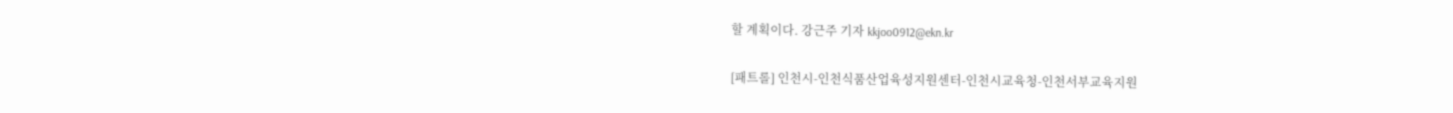할 계획이다. 강근주 기자 kkjoo0912@ekn.kr

[패트롤] 인천시-인천식품산업육성지원센터-인천시교육청-인천서부교육지원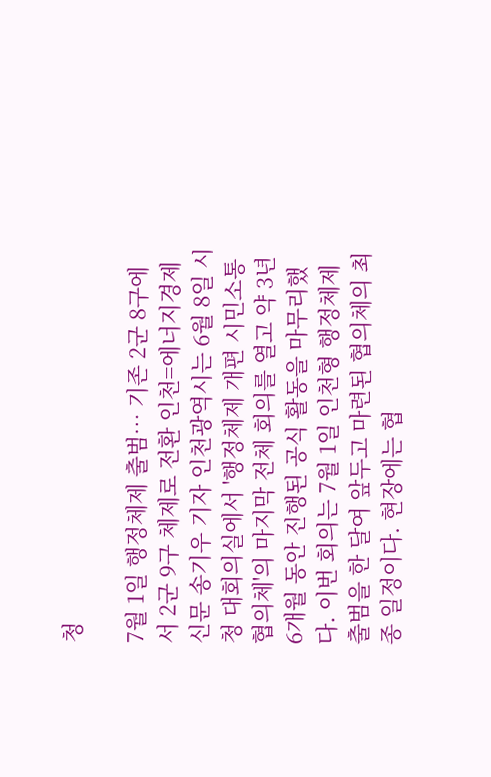청

7월 1일 행정체제 출범… 기존 2군 8구에서 2군 9구 체제로 전환 인천=에너지경제신문 송기우 기자 인천광역시는 6월 8일 시청 대회의실에서 '행정체제 개편 시민소통협의체'의 마지막 전체 회의를 열고 약 3년 6개월 동안 진행된 공식 활동을 마무리했다. 이번 회의는 7월 1일 인천형 행정체제 출범을 한 달여 앞두고 마련된 협의체의 최종 일정이다. 현장에는 협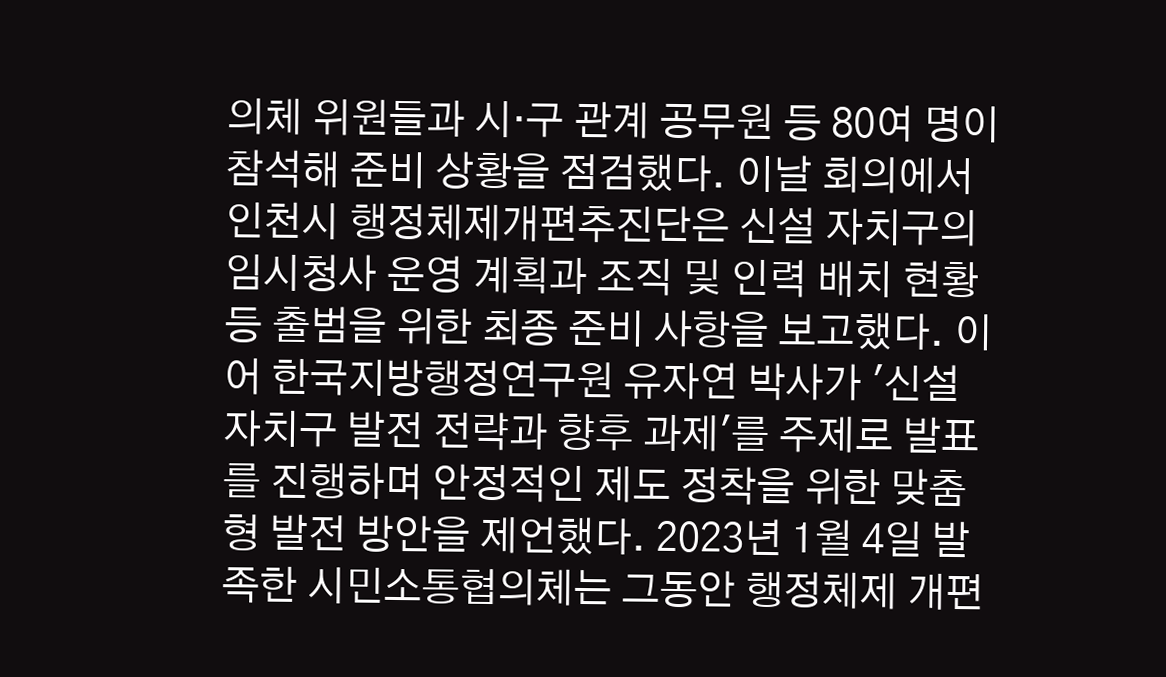의체 위원들과 시·구 관계 공무원 등 80여 명이 참석해 준비 상황을 점검했다. 이날 회의에서 인천시 행정체제개편추진단은 신설 자치구의 임시청사 운영 계획과 조직 및 인력 배치 현황 등 출범을 위한 최종 준비 사항을 보고했다. 이어 한국지방행정연구원 유자연 박사가 '신설 자치구 발전 전략과 향후 과제'를 주제로 발표를 진행하며 안정적인 제도 정착을 위한 맞춤형 발전 방안을 제언했다. 2023년 1월 4일 발족한 시민소통협의체는 그동안 행정체제 개편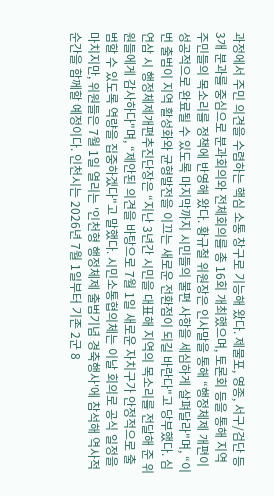과정에서 주민 의견을 수렴하는 핵심 소통 창구로 기능해 왔다. 제물포, 영종, 서구/검단 등 3개 분과를 중심으로 분과회의와 전체회의를 총 16회 개최했으며, 토론회 등을 통해 지역 주민들의 목소리를 정책에 반영해 왔다. 황규철 위원장은 인사말을 통해 “행정체제 개편이 성공적으로 완료될 수 있도록 마지막까지 시민들의 불편 사항을 세심하게 살펴달라"며, “이번 출범이 지역 활성화와 균형발전을 이끄는 새로운 전환점이 되길 바란다"고 당부했다. 심연삼 시 행정체제개편추진단장은 “지난 3년간 시민을 대표해 지역의 목소리를 전달해 준 위원들에게 감사하다"며, “제안된 의견을 바탕으로 7월 1일 새로운 자치구가 안정적으로 출범할 수 있도록 역량을 집중하겠다"고 말했다. 시민소통협의체는 이날 회의로 공식 일정을 마치지만, 위원들은 7월 1일 열리는 '인천형 행정체제 출범기념 경축행사'에 참석해 역사적 순간을 함께할 예정이다. 인천시는 2026년 7월 1일부터 기존 2군 8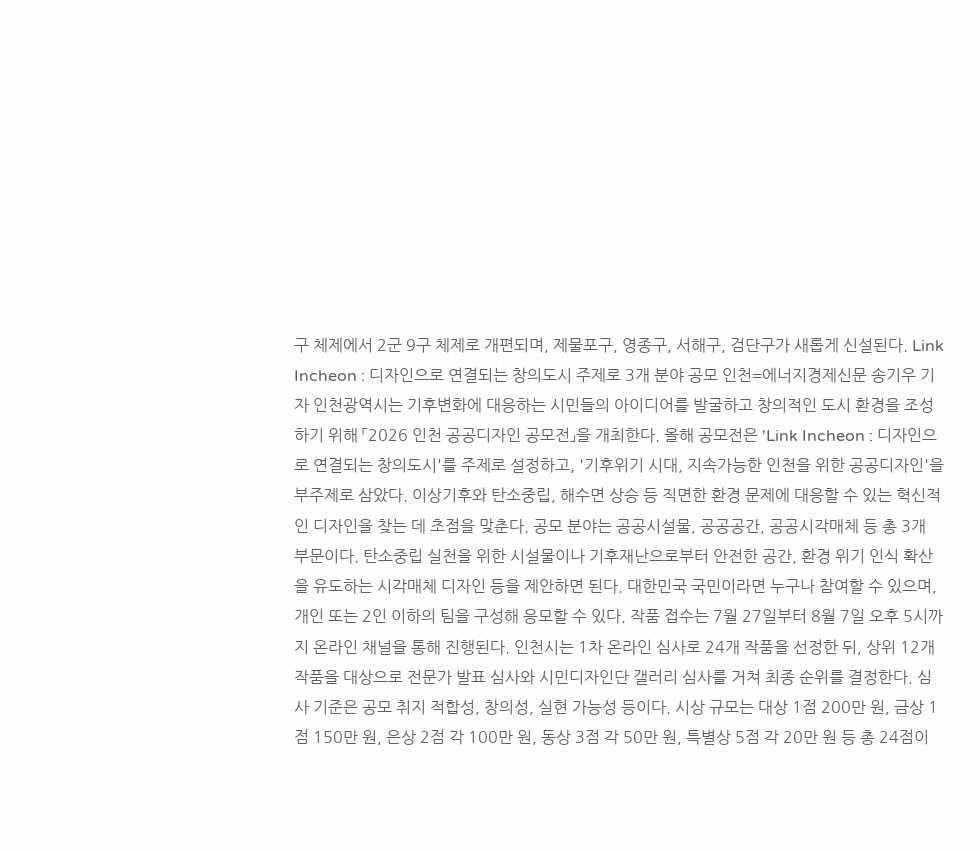구 체제에서 2군 9구 체제로 개편되며, 제물포구, 영종구, 서해구, 검단구가 새롭게 신설된다. Link Incheon : 디자인으로 연결되는 창의도시 주제로 3개 분야 공모 인천=에너지경제신문 송기우 기자 인천광역시는 기후변화에 대응하는 시민들의 아이디어를 발굴하고 창의적인 도시 환경을 조성하기 위해 「2026 인천 공공디자인 공모전」을 개최한다. 올해 공모전은 'Link Incheon : 디자인으로 연결되는 창의도시'를 주제로 설정하고, '기후위기 시대, 지속가능한 인천을 위한 공공디자인'을 부주제로 삼았다. 이상기후와 탄소중립, 해수면 상승 등 직면한 환경 문제에 대응할 수 있는 혁신적인 디자인을 찾는 데 초점을 맞춘다. 공모 분야는 공공시설물, 공공공간, 공공시각매체 등 총 3개 부문이다. 탄소중립 실천을 위한 시설물이나 기후재난으로부터 안전한 공간, 환경 위기 인식 확산을 유도하는 시각매체 디자인 등을 제안하면 된다. 대한민국 국민이라면 누구나 참여할 수 있으며, 개인 또는 2인 이하의 팀을 구성해 응모할 수 있다. 작품 접수는 7월 27일부터 8월 7일 오후 5시까지 온라인 채널을 통해 진행된다. 인천시는 1차 온라인 심사로 24개 작품을 선정한 뒤, 상위 12개 작품을 대상으로 전문가 발표 심사와 시민디자인단 갤러리 심사를 거쳐 최종 순위를 결정한다. 심사 기준은 공모 취지 적합성, 창의성, 실현 가능성 등이다. 시상 규모는 대상 1점 200만 원, 금상 1점 150만 원, 은상 2점 각 100만 원, 동상 3점 각 50만 원, 특별상 5점 각 20만 원 등 총 24점이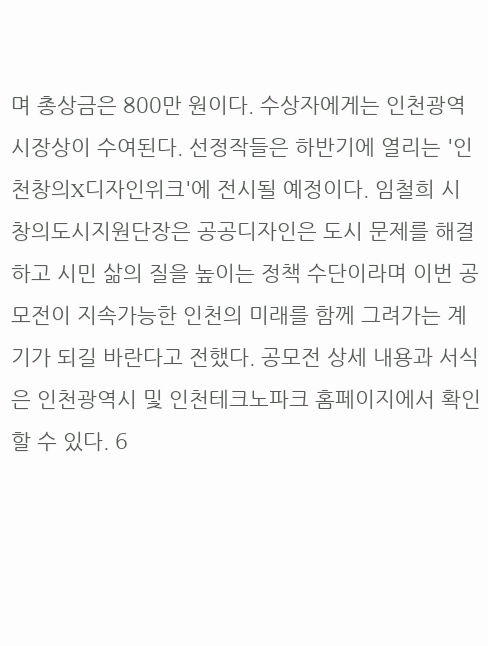며 총상금은 800만 원이다. 수상자에게는 인천광역시장상이 수여된다. 선정작들은 하반기에 열리는 '인천창의X디자인위크'에 전시될 예정이다. 임철희 시 창의도시지원단장은 공공디자인은 도시 문제를 해결하고 시민 삶의 질을 높이는 정책 수단이라며 이번 공모전이 지속가능한 인천의 미래를 함께 그려가는 계기가 되길 바란다고 전했다. 공모전 상세 내용과 서식은 인천광역시 및 인천테크노파크 홈페이지에서 확인할 수 있다. 6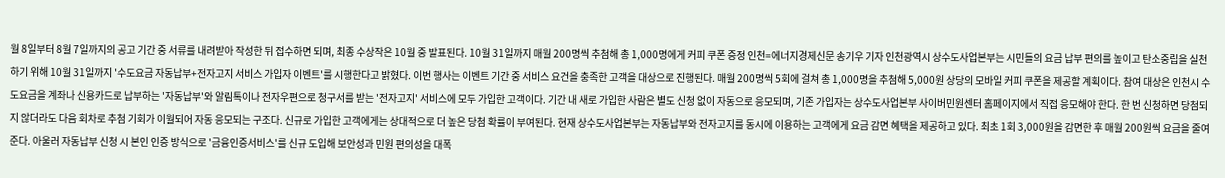월 8일부터 8월 7일까지의 공고 기간 중 서류를 내려받아 작성한 뒤 접수하면 되며, 최종 수상작은 10월 중 발표된다. 10월 31일까지 매월 200명씩 추첨해 총 1,000명에게 커피 쿠폰 증정 인천=에너지경제신문 송기우 기자 인천광역시 상수도사업본부는 시민들의 요금 납부 편의를 높이고 탄소중립을 실천하기 위해 10월 31일까지 '수도요금 자동납부+전자고지 서비스 가입자 이벤트'를 시행한다고 밝혔다. 이번 행사는 이벤트 기간 중 서비스 요건을 충족한 고객을 대상으로 진행된다. 매월 200명씩 5회에 걸쳐 총 1,000명을 추첨해 5,000원 상당의 모바일 커피 쿠폰을 제공할 계획이다. 참여 대상은 인천시 수도요금을 계좌나 신용카드로 납부하는 '자동납부'와 알림톡이나 전자우편으로 청구서를 받는 '전자고지' 서비스에 모두 가입한 고객이다. 기간 내 새로 가입한 사람은 별도 신청 없이 자동으로 응모되며, 기존 가입자는 상수도사업본부 사이버민원센터 홈페이지에서 직접 응모해야 한다. 한 번 신청하면 당첨되지 않더라도 다음 회차로 추첨 기회가 이월되어 자동 응모되는 구조다. 신규로 가입한 고객에게는 상대적으로 더 높은 당첨 확률이 부여된다. 현재 상수도사업본부는 자동납부와 전자고지를 동시에 이용하는 고객에게 요금 감면 혜택을 제공하고 있다. 최초 1회 3,000원을 감면한 후 매월 200원씩 요금을 줄여준다. 아울러 자동납부 신청 시 본인 인증 방식으로 '금융인증서비스'를 신규 도입해 보안성과 민원 편의성을 대폭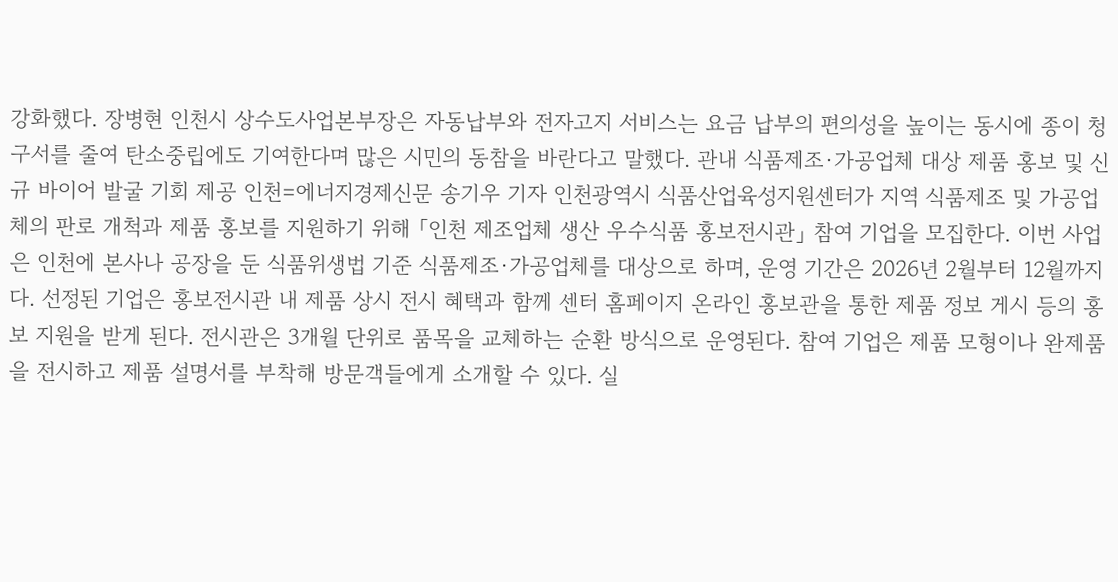강화했다. 장병현 인천시 상수도사업본부장은 자동납부와 전자고지 서비스는 요금 납부의 편의성을 높이는 동시에 종이 청구서를 줄여 탄소중립에도 기여한다며 많은 시민의 동참을 바란다고 말했다. 관내 식품제조·가공업체 대상 제품 홍보 및 신규 바이어 발굴 기회 제공 인천=에너지경제신문 송기우 기자 인천광역시 식품산업육성지원센터가 지역 식품제조 및 가공업체의 판로 개척과 제품 홍보를 지원하기 위해 「인천 제조업체 생산 우수식품 홍보전시관」 참여 기업을 모집한다. 이번 사업은 인천에 본사나 공장을 둔 식품위생법 기준 식품제조·가공업체를 대상으로 하며, 운영 기간은 2026년 2월부터 12월까지다. 선정된 기업은 홍보전시관 내 제품 상시 전시 혜택과 함께 센터 홈페이지 온라인 홍보관을 통한 제품 정보 게시 등의 홍보 지원을 받게 된다. 전시관은 3개월 단위로 품목을 교체하는 순환 방식으로 운영된다. 참여 기업은 제품 모형이나 완제품을 전시하고 제품 설명서를 부착해 방문객들에게 소개할 수 있다. 실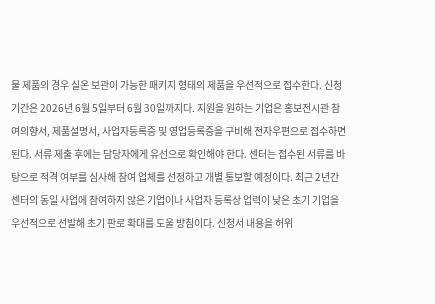물 제품의 경우 실온 보관이 가능한 패키지 형태의 제품을 우선적으로 접수한다. 신청 기간은 2026년 6월 5일부터 6월 30일까지다. 지원을 원하는 기업은 홍보전시관 참여의향서, 제품설명서, 사업자등록증 및 영업등록증을 구비해 전자우편으로 접수하면 된다. 서류 제출 후에는 담당자에게 유선으로 확인해야 한다. 센터는 접수된 서류를 바탕으로 적격 여부를 심사해 참여 업체를 선정하고 개별 통보할 예정이다. 최근 2년간 센터의 동일 사업에 참여하지 않은 기업이나 사업자 등록상 업력이 낮은 초기 기업을 우선적으로 선발해 초기 판로 확대를 도울 방침이다. 신청서 내용을 허위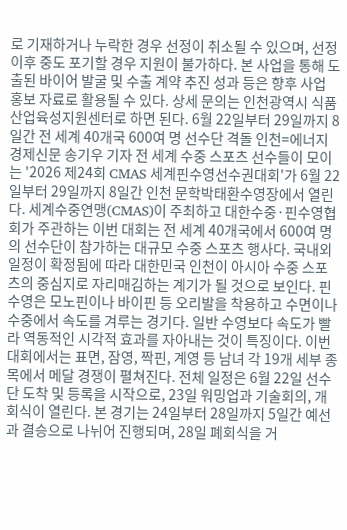로 기재하거나 누락한 경우 선정이 취소될 수 있으며, 선정 이후 중도 포기할 경우 지원이 불가하다. 본 사업을 통해 도출된 바이어 발굴 및 수출 계약 추진 성과 등은 향후 사업 홍보 자료로 활용될 수 있다. 상세 문의는 인천광역시 식품산업육성지원센터로 하면 된다. 6월 22일부터 29일까지 8일간 전 세계 40개국 600여 명 선수단 격돌 인천=에너지경제신문 송기우 기자 전 세계 수중 스포츠 선수들이 모이는 '2026 제24회 CMAS 세계핀수영선수권대회'가 6월 22일부터 29일까지 8일간 인천 문학박태환수영장에서 열린다. 세계수중연맹(CMAS)이 주최하고 대한수중·핀수영협회가 주관하는 이번 대회는 전 세계 40개국에서 600여 명의 선수단이 참가하는 대규모 수중 스포츠 행사다. 국내외 일정이 확정됨에 따라 대한민국 인천이 아시아 수중 스포츠의 중심지로 자리매김하는 계기가 될 것으로 보인다. 핀수영은 모노핀이나 바이핀 등 오리발을 착용하고 수면이나 수중에서 속도를 겨루는 경기다. 일반 수영보다 속도가 빨라 역동적인 시각적 효과를 자아내는 것이 특징이다. 이번 대회에서는 표면, 잠영, 짝핀, 계영 등 남녀 각 19개 세부 종목에서 메달 경쟁이 펼쳐진다. 전체 일정은 6월 22일 선수단 도착 및 등록을 시작으로, 23일 워밍업과 기술회의, 개회식이 열린다. 본 경기는 24일부터 28일까지 5일간 예선과 결승으로 나뉘어 진행되며, 28일 폐회식을 거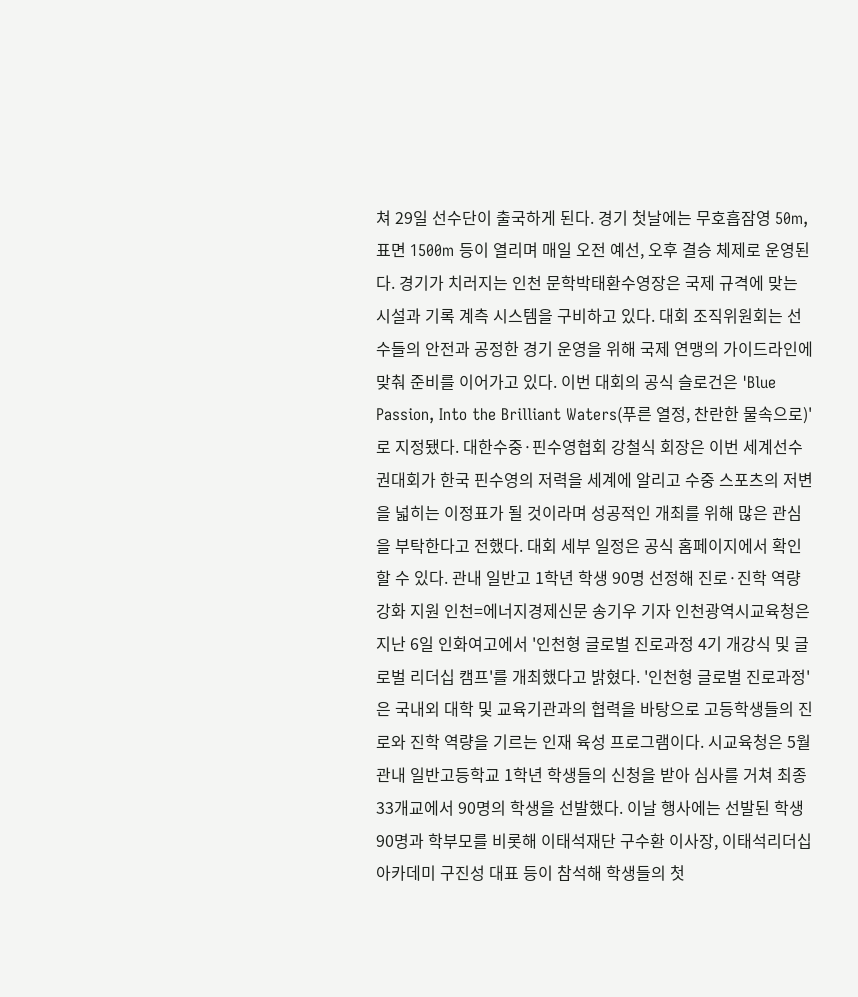쳐 29일 선수단이 출국하게 된다. 경기 첫날에는 무호흡잠영 50m, 표면 1500m 등이 열리며 매일 오전 예선, 오후 결승 체제로 운영된다. 경기가 치러지는 인천 문학박태환수영장은 국제 규격에 맞는 시설과 기록 계측 시스템을 구비하고 있다. 대회 조직위원회는 선수들의 안전과 공정한 경기 운영을 위해 국제 연맹의 가이드라인에 맞춰 준비를 이어가고 있다. 이번 대회의 공식 슬로건은 'Blue Passion, Into the Brilliant Waters(푸른 열정, 찬란한 물속으로)'로 지정됐다. 대한수중·핀수영협회 강철식 회장은 이번 세계선수권대회가 한국 핀수영의 저력을 세계에 알리고 수중 스포츠의 저변을 넓히는 이정표가 될 것이라며 성공적인 개최를 위해 많은 관심을 부탁한다고 전했다. 대회 세부 일정은 공식 홈페이지에서 확인할 수 있다. 관내 일반고 1학년 학생 90명 선정해 진로·진학 역량 강화 지원 인천=에너지경제신문 송기우 기자 인천광역시교육청은 지난 6일 인화여고에서 '인천형 글로벌 진로과정 4기 개강식 및 글로벌 리더십 캠프'를 개최했다고 밝혔다. '인천형 글로벌 진로과정'은 국내외 대학 및 교육기관과의 협력을 바탕으로 고등학생들의 진로와 진학 역량을 기르는 인재 육성 프로그램이다. 시교육청은 5월 관내 일반고등학교 1학년 학생들의 신청을 받아 심사를 거쳐 최종 33개교에서 90명의 학생을 선발했다. 이날 행사에는 선발된 학생 90명과 학부모를 비롯해 이태석재단 구수환 이사장, 이태석리더십아카데미 구진성 대표 등이 참석해 학생들의 첫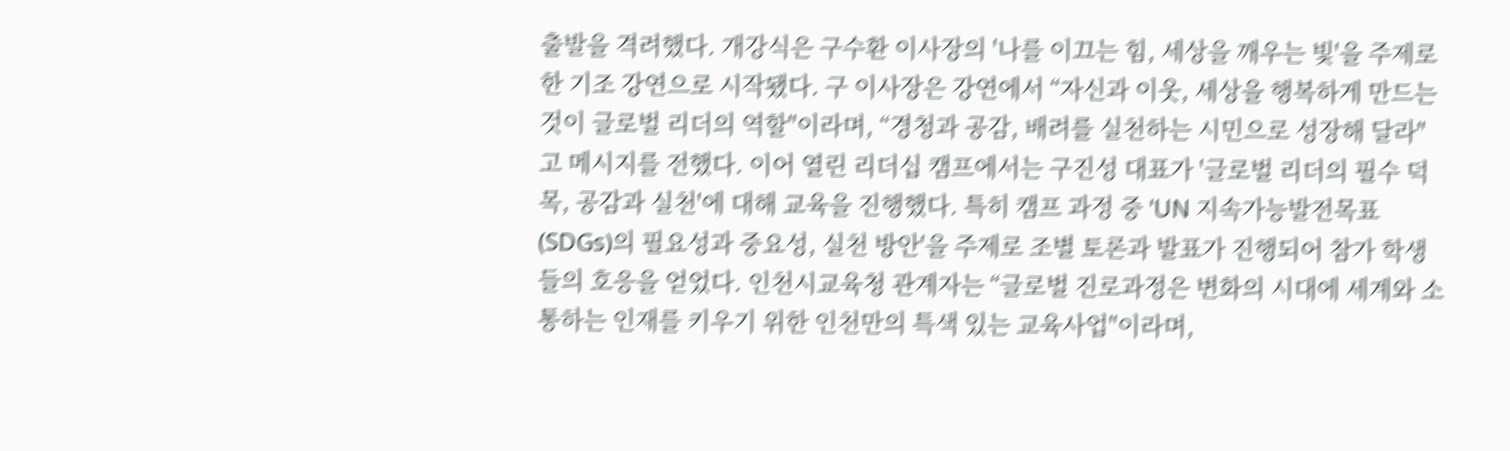출발을 격려했다. 개강식은 구수환 이사장의 '나를 이끄는 힘, 세상을 깨우는 빛'을 주제로 한 기조 강연으로 시작됐다. 구 이사장은 강연에서 “자신과 이웃, 세상을 행복하게 만드는 것이 글로벌 리더의 역할"이라며, “경청과 공감, 배려를 실천하는 시민으로 성장해 달라"고 메시지를 전했다. 이어 열린 리더십 캠프에서는 구진성 대표가 '글로벌 리더의 필수 덕목, 공감과 실천'에 대해 교육을 진행했다. 특히 캠프 과정 중 'UN 지속가능발전목표(SDGs)의 필요성과 중요성, 실천 방안'을 주제로 조별 토론과 발표가 진행되어 참가 학생들의 호응을 얻었다. 인천시교육청 관계자는 “글로벌 진로과정은 변화의 시대에 세계와 소통하는 인재를 키우기 위한 인천만의 특색 있는 교육사업"이라며,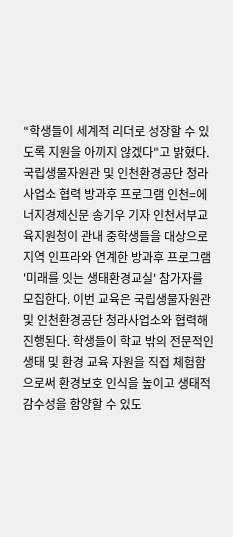“학생들이 세계적 리더로 성장할 수 있도록 지원을 아끼지 않겠다"고 밝혔다. 국립생물자원관 및 인천환경공단 청라사업소 협력 방과후 프로그램 인천=에너지경제신문 송기우 기자 인천서부교육지원청이 관내 중학생들을 대상으로 지역 인프라와 연계한 방과후 프로그램 '미래를 잇는 생태환경교실' 참가자를 모집한다. 이번 교육은 국립생물자원관 및 인천환경공단 청라사업소와 협력해 진행된다. 학생들이 학교 밖의 전문적인 생태 및 환경 교육 자원을 직접 체험함으로써 환경보호 인식을 높이고 생태적 감수성을 함양할 수 있도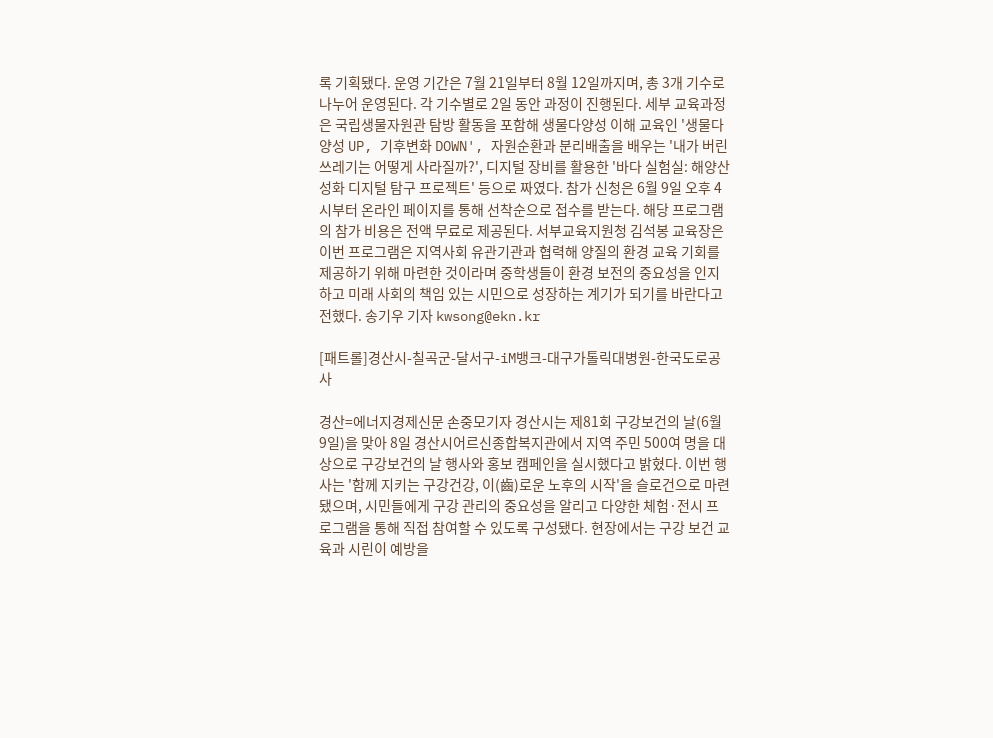록 기획됐다. 운영 기간은 7월 21일부터 8월 12일까지며, 총 3개 기수로 나누어 운영된다. 각 기수별로 2일 동안 과정이 진행된다. 세부 교육과정은 국립생물자원관 탐방 활동을 포함해 생물다양성 이해 교육인 '생물다양성 UP, 기후변화 DOWN', 자원순환과 분리배출을 배우는 '내가 버린 쓰레기는 어떻게 사라질까?', 디지털 장비를 활용한 '바다 실험실: 해양산성화 디지털 탐구 프로젝트' 등으로 짜였다. 참가 신청은 6월 9일 오후 4시부터 온라인 페이지를 통해 선착순으로 접수를 받는다. 해당 프로그램의 참가 비용은 전액 무료로 제공된다. 서부교육지원청 김석봉 교육장은 이번 프로그램은 지역사회 유관기관과 협력해 양질의 환경 교육 기회를 제공하기 위해 마련한 것이라며 중학생들이 환경 보전의 중요성을 인지하고 미래 사회의 책임 있는 시민으로 성장하는 계기가 되기를 바란다고 전했다. 송기우 기자 kwsong@ekn.kr

[패트롤]경산시-칠곡군-달서구-iM뱅크-대구가톨릭대병원-한국도로공사

경산=에너지경제신문 손중모기자 경산시는 제81회 구강보건의 날(6월 9일)을 맞아 8일 경산시어르신종합복지관에서 지역 주민 500여 명을 대상으로 구강보건의 날 행사와 홍보 캠페인을 실시했다고 밝혔다. 이번 행사는 '함께 지키는 구강건강, 이(齒)로운 노후의 시작'을 슬로건으로 마련됐으며, 시민들에게 구강 관리의 중요성을 알리고 다양한 체험·전시 프로그램을 통해 직접 참여할 수 있도록 구성됐다. 현장에서는 구강 보건 교육과 시린이 예방을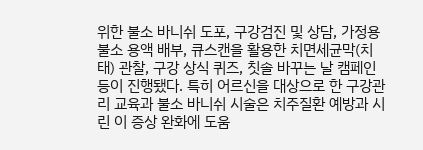위한 불소 바니쉬 도포, 구강검진 및 상담, 가정용 불소 용액 배부, 큐스캔을 활용한 치면세균막(치태) 관찰, 구강 상식 퀴즈, 칫솔 바꾸는 날 캠페인 등이 진행됐다. 특히 어르신을 대상으로 한 구강관리 교육과 불소 바니쉬 시술은 치주질환 예방과 시린 이 증상 완화에 도움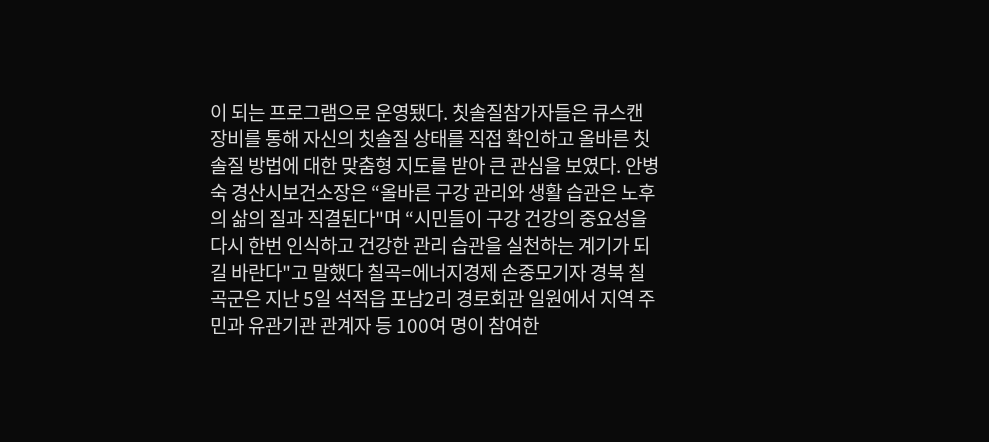이 되는 프로그램으로 운영됐다. 칫솔질참가자들은 큐스캔 장비를 통해 자신의 칫솔질 상태를 직접 확인하고 올바른 칫솔질 방법에 대한 맞춤형 지도를 받아 큰 관심을 보였다. 안병숙 경산시보건소장은 “올바른 구강 관리와 생활 습관은 노후의 삶의 질과 직결된다"며 “시민들이 구강 건강의 중요성을 다시 한번 인식하고 건강한 관리 습관을 실천하는 계기가 되길 바란다"고 말했다 칠곡=에너지경제 손중모기자 경북 칠곡군은 지난 5일 석적읍 포남2리 경로회관 일원에서 지역 주민과 유관기관 관계자 등 100여 명이 참여한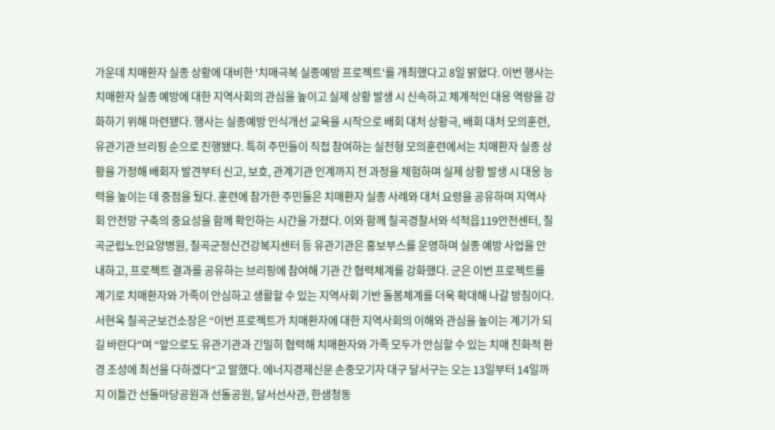가운데 치매환자 실종 상황에 대비한 '치매극복 실종예방 프로젝트'를 개최했다고 8일 밝혔다. 이번 행사는 치매환자 실종 예방에 대한 지역사회의 관심을 높이고 실제 상황 발생 시 신속하고 체계적인 대응 역량을 강화하기 위해 마련됐다. 행사는 실종예방 인식개선 교육을 시작으로 배회 대처 상황극, 배회 대처 모의훈련, 유관기관 브리핑 순으로 진행됐다. 특히 주민들이 직접 참여하는 실전형 모의훈련에서는 치매환자 실종 상황을 가정해 배회자 발견부터 신고, 보호, 관계기관 인계까지 전 과정을 체험하며 실제 상황 발생 시 대응 능력을 높이는 데 중점을 뒀다. 훈련에 참가한 주민들은 치매환자 실종 사례와 대처 요령을 공유하며 지역사회 안전망 구축의 중요성을 함께 확인하는 시간을 가졌다. 이와 함께 칠곡경찰서와 석적읍119안전센터, 칠곡군립노인요양병원, 칠곡군정신건강복지센터 등 유관기관은 홍보부스를 운영하며 실종 예방 사업을 안내하고, 프로젝트 결과를 공유하는 브리핑에 참여해 기관 간 협력체계를 강화했다. 군은 이번 프로젝트를 계기로 치매환자와 가족이 안심하고 생활할 수 있는 지역사회 기반 돌봄체계를 더욱 확대해 나갈 방침이다. 서현옥 칠곡군보건소장은 “이번 프로젝트가 치매환자에 대한 지역사회의 이해와 관심을 높이는 계기가 되길 바란다"며 “앞으로도 유관기관과 긴밀히 협력해 치매환자와 가족 모두가 안심할 수 있는 치매 친화적 환경 조성에 최선을 다하겠다"고 말했다. 에너지경제신문 손중모기자 대구 달서구는 오는 13일부터 14일까지 이틀간 선돌마당공원과 선돌공원, 달서선사관, 한샘청동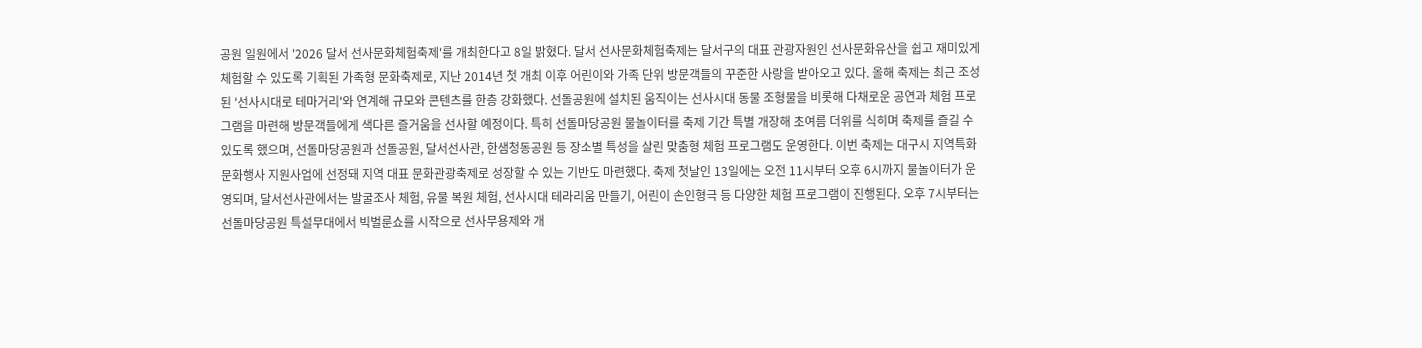공원 일원에서 '2026 달서 선사문화체험축제'를 개최한다고 8일 밝혔다. 달서 선사문화체험축제는 달서구의 대표 관광자원인 선사문화유산을 쉽고 재미있게 체험할 수 있도록 기획된 가족형 문화축제로, 지난 2014년 첫 개최 이후 어린이와 가족 단위 방문객들의 꾸준한 사랑을 받아오고 있다. 올해 축제는 최근 조성된 '선사시대로 테마거리'와 연계해 규모와 콘텐츠를 한층 강화했다. 선돌공원에 설치된 움직이는 선사시대 동물 조형물을 비롯해 다채로운 공연과 체험 프로그램을 마련해 방문객들에게 색다른 즐거움을 선사할 예정이다. 특히 선돌마당공원 물놀이터를 축제 기간 특별 개장해 초여름 더위를 식히며 축제를 즐길 수 있도록 했으며, 선돌마당공원과 선돌공원, 달서선사관, 한샘청동공원 등 장소별 특성을 살린 맞춤형 체험 프로그램도 운영한다. 이번 축제는 대구시 지역특화 문화행사 지원사업에 선정돼 지역 대표 문화관광축제로 성장할 수 있는 기반도 마련했다. 축제 첫날인 13일에는 오전 11시부터 오후 6시까지 물놀이터가 운영되며, 달서선사관에서는 발굴조사 체험, 유물 복원 체험, 선사시대 테라리움 만들기, 어린이 손인형극 등 다양한 체험 프로그램이 진행된다. 오후 7시부터는 선돌마당공원 특설무대에서 빅벌룬쇼를 시작으로 선사무용제와 개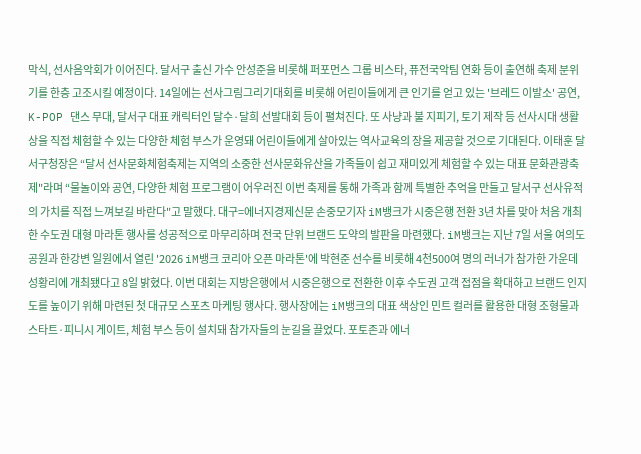막식, 선사음악회가 이어진다. 달서구 출신 가수 안성준을 비롯해 퍼포먼스 그룹 비스타, 퓨전국악팀 연화 등이 출연해 축제 분위기를 한층 고조시킬 예정이다. 14일에는 선사그림그리기대회를 비롯해 어린이들에게 큰 인기를 얻고 있는 '브레드 이발소' 공연, K-POP 댄스 무대, 달서구 대표 캐릭터인 달수·달희 선발대회 등이 펼쳐진다. 또 사냥과 불 지피기, 토기 제작 등 선사시대 생활상을 직접 체험할 수 있는 다양한 체험 부스가 운영돼 어린이들에게 살아있는 역사교육의 장을 제공할 것으로 기대된다. 이태훈 달서구청장은 “달서 선사문화체험축제는 지역의 소중한 선사문화유산을 가족들이 쉽고 재미있게 체험할 수 있는 대표 문화관광축제"라며 “물놀이와 공연, 다양한 체험 프로그램이 어우러진 이번 축제를 통해 가족과 함께 특별한 추억을 만들고 달서구 선사유적의 가치를 직접 느껴보길 바란다"고 말했다. 대구=에너지경제신문 손중모기자 iM뱅크가 시중은행 전환 3년 차를 맞아 처음 개최한 수도권 대형 마라톤 행사를 성공적으로 마무리하며 전국 단위 브랜드 도약의 발판을 마련했다. iM뱅크는 지난 7일 서울 여의도공원과 한강변 일원에서 열린 '2026 iM뱅크 코리아 오픈 마라톤'에 박현준 선수를 비롯해 4천500여 명의 러너가 참가한 가운데 성황리에 개최됐다고 8일 밝혔다. 이번 대회는 지방은행에서 시중은행으로 전환한 이후 수도권 고객 접점을 확대하고 브랜드 인지도를 높이기 위해 마련된 첫 대규모 스포츠 마케팅 행사다. 행사장에는 iM뱅크의 대표 색상인 민트 컬러를 활용한 대형 조형물과 스타트·피니시 게이트, 체험 부스 등이 설치돼 참가자들의 눈길을 끌었다. 포토존과 에너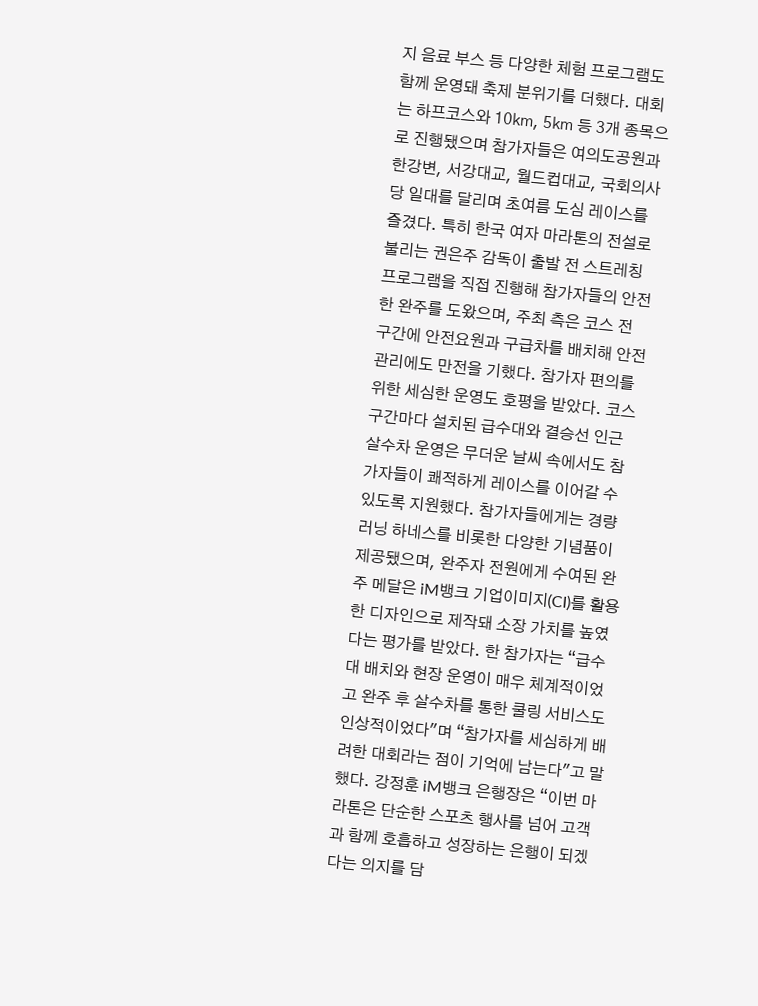지 음료 부스 등 다양한 체험 프로그램도 함께 운영돼 축제 분위기를 더했다. 대회는 하프코스와 10㎞, 5㎞ 등 3개 종목으로 진행됐으며 참가자들은 여의도공원과 한강변, 서강대교, 월드컵대교, 국회의사당 일대를 달리며 초여름 도심 레이스를 즐겼다. 특히 한국 여자 마라톤의 전설로 불리는 권은주 감독이 출발 전 스트레칭 프로그램을 직접 진행해 참가자들의 안전한 완주를 도왔으며, 주최 측은 코스 전 구간에 안전요원과 구급차를 배치해 안전 관리에도 만전을 기했다. 참가자 편의를 위한 세심한 운영도 호평을 받았다. 코스 구간마다 설치된 급수대와 결승선 인근 살수차 운영은 무더운 날씨 속에서도 참가자들이 쾌적하게 레이스를 이어갈 수 있도록 지원했다. 참가자들에게는 경량 러닝 하네스를 비롯한 다양한 기념품이 제공됐으며, 완주자 전원에게 수여된 완주 메달은 iM뱅크 기업이미지(CI)를 활용한 디자인으로 제작돼 소장 가치를 높였다는 평가를 받았다. 한 참가자는 “급수대 배치와 현장 운영이 매우 체계적이었고 완주 후 살수차를 통한 쿨링 서비스도 인상적이었다"며 “참가자를 세심하게 배려한 대회라는 점이 기억에 남는다"고 말했다. 강정훈 iM뱅크 은행장은 “이번 마라톤은 단순한 스포츠 행사를 넘어 고객과 함께 호흡하고 성장하는 은행이 되겠다는 의지를 담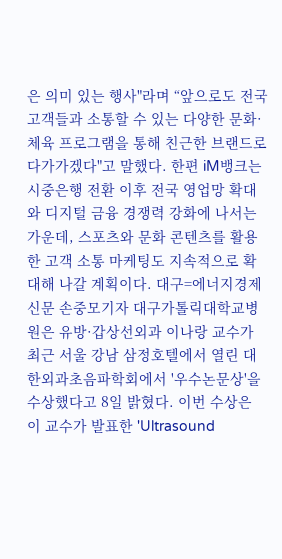은 의미 있는 행사"라며 “앞으로도 전국 고객들과 소통할 수 있는 다양한 문화·체육 프로그램을 통해 친근한 브랜드로 다가가겠다"고 말했다. 한편 iM뱅크는 시중은행 전환 이후 전국 영업망 확대와 디지털 금융 경쟁력 강화에 나서는 가운데, 스포츠와 문화 콘텐츠를 활용한 고객 소통 마케팅도 지속적으로 확대해 나갈 계획이다. 대구=에너지경제신문 손중모기자 대구가톨릭대학교병원은 유방·갑상선외과 이나랑 교수가 최근 서울 강남 삼정호텔에서 열린 대한외과초음파학회에서 '우수논문상'을 수상했다고 8일 밝혔다. 이번 수상은 이 교수가 발표한 'Ultrasound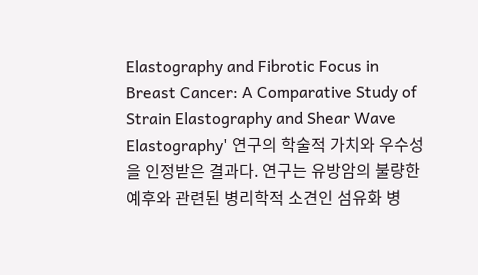Elastography and Fibrotic Focus in Breast Cancer: A Comparative Study of Strain Elastography and Shear Wave Elastography' 연구의 학술적 가치와 우수성을 인정받은 결과다. 연구는 유방암의 불량한 예후와 관련된 병리학적 소견인 섬유화 병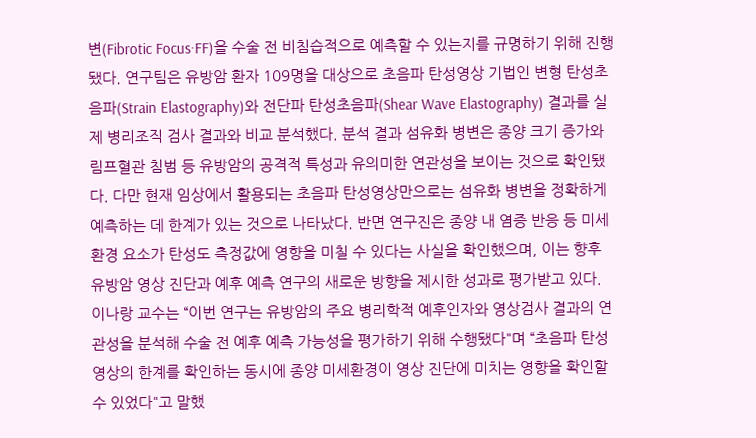변(Fibrotic Focus·FF)을 수술 전 비침습적으로 예측할 수 있는지를 규명하기 위해 진행됐다. 연구팀은 유방암 환자 109명을 대상으로 초음파 탄성영상 기법인 변형 탄성초음파(Strain Elastography)와 전단파 탄성초음파(Shear Wave Elastography) 결과를 실제 병리조직 검사 결과와 비교 분석했다. 분석 결과 섬유화 병변은 종양 크기 증가와 림프혈관 침범 등 유방암의 공격적 특성과 유의미한 연관성을 보이는 것으로 확인됐다. 다만 현재 임상에서 활용되는 초음파 탄성영상만으로는 섬유화 병변을 정확하게 예측하는 데 한계가 있는 것으로 나타났다. 반면 연구진은 종양 내 염증 반응 등 미세환경 요소가 탄성도 측정값에 영향을 미칠 수 있다는 사실을 확인했으며, 이는 향후 유방암 영상 진단과 예후 예측 연구의 새로운 방향을 제시한 성과로 평가받고 있다. 이나랑 교수는 “이번 연구는 유방암의 주요 병리학적 예후인자와 영상검사 결과의 연관성을 분석해 수술 전 예후 예측 가능성을 평가하기 위해 수행됐다"며 “초음파 탄성영상의 한계를 확인하는 동시에 종양 미세환경이 영상 진단에 미치는 영향을 확인할 수 있었다"고 말했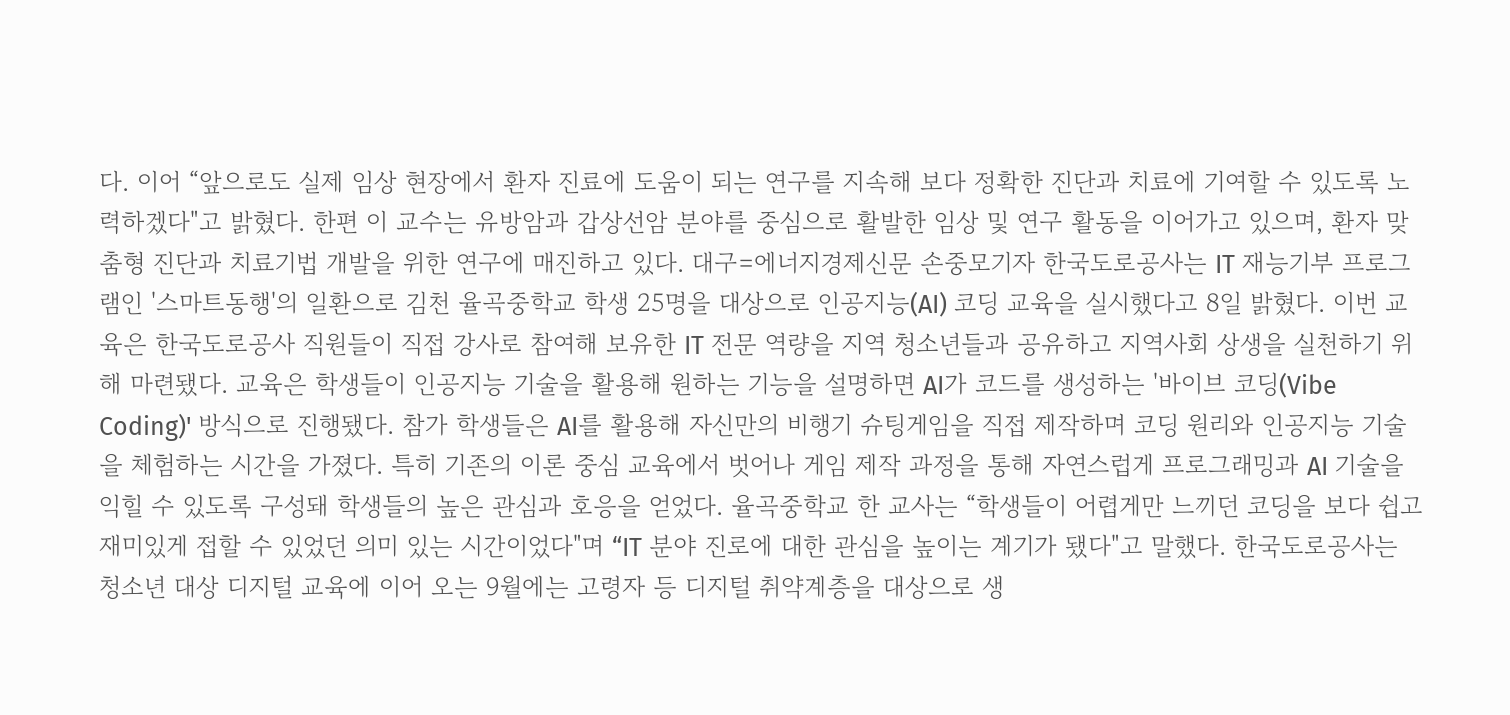다. 이어 “앞으로도 실제 임상 현장에서 환자 진료에 도움이 되는 연구를 지속해 보다 정확한 진단과 치료에 기여할 수 있도록 노력하겠다"고 밝혔다. 한편 이 교수는 유방암과 갑상선암 분야를 중심으로 활발한 임상 및 연구 활동을 이어가고 있으며, 환자 맞춤형 진단과 치료기법 개발을 위한 연구에 매진하고 있다. 대구=에너지경제신문 손중모기자 한국도로공사는 IT 재능기부 프로그램인 '스마트동행'의 일환으로 김천 율곡중학교 학생 25명을 대상으로 인공지능(AI) 코딩 교육을 실시했다고 8일 밝혔다. 이번 교육은 한국도로공사 직원들이 직접 강사로 참여해 보유한 IT 전문 역량을 지역 청소년들과 공유하고 지역사회 상생을 실천하기 위해 마련됐다. 교육은 학생들이 인공지능 기술을 활용해 원하는 기능을 설명하면 AI가 코드를 생성하는 '바이브 코딩(Vibe Coding)' 방식으로 진행됐다. 참가 학생들은 AI를 활용해 자신만의 비행기 슈팅게임을 직접 제작하며 코딩 원리와 인공지능 기술을 체험하는 시간을 가졌다. 특히 기존의 이론 중심 교육에서 벗어나 게임 제작 과정을 통해 자연스럽게 프로그래밍과 AI 기술을 익힐 수 있도록 구성돼 학생들의 높은 관심과 호응을 얻었다. 율곡중학교 한 교사는 “학생들이 어렵게만 느끼던 코딩을 보다 쉽고 재미있게 접할 수 있었던 의미 있는 시간이었다"며 “IT 분야 진로에 대한 관심을 높이는 계기가 됐다"고 말했다. 한국도로공사는 청소년 대상 디지털 교육에 이어 오는 9월에는 고령자 등 디지털 취약계층을 대상으로 생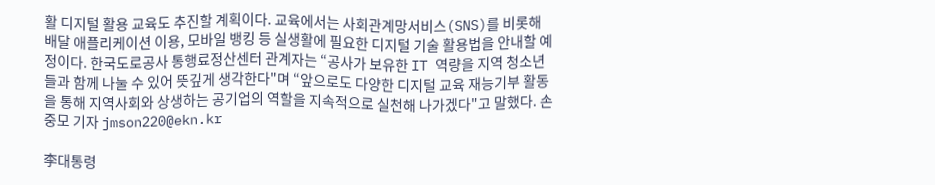활 디지털 활용 교육도 추진할 계획이다. 교육에서는 사회관계망서비스(SNS)를 비롯해 배달 애플리케이션 이용, 모바일 뱅킹 등 실생활에 필요한 디지털 기술 활용법을 안내할 예정이다. 한국도로공사 통행료정산센터 관계자는 “공사가 보유한 IT 역량을 지역 청소년들과 함께 나눌 수 있어 뜻깊게 생각한다"며 “앞으로도 다양한 디지털 교육 재능기부 활동을 통해 지역사회와 상생하는 공기업의 역할을 지속적으로 실천해 나가겠다"고 말했다. 손중모 기자 jmson220@ekn.kr

李대통령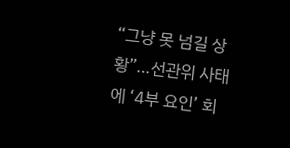“그냥 못 넘길 상황”…선관위 사태에 ‘4부 요인’ 회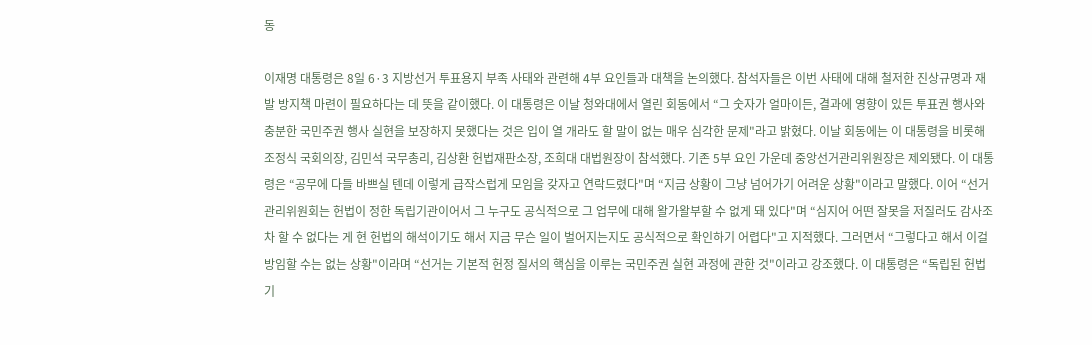동

이재명 대통령은 8일 6·3 지방선거 투표용지 부족 사태와 관련해 4부 요인들과 대책을 논의했다. 참석자들은 이번 사태에 대해 철저한 진상규명과 재발 방지책 마련이 필요하다는 데 뜻을 같이했다. 이 대통령은 이날 청와대에서 열린 회동에서 “그 숫자가 얼마이든, 결과에 영향이 있든 투표권 행사와 충분한 국민주권 행사 실현을 보장하지 못했다는 것은 입이 열 개라도 할 말이 없는 매우 심각한 문제"라고 밝혔다. 이날 회동에는 이 대통령을 비롯해 조정식 국회의장, 김민석 국무총리, 김상환 헌법재판소장, 조희대 대법원장이 참석했다. 기존 5부 요인 가운데 중앙선거관리위원장은 제외됐다. 이 대통령은 “공무에 다들 바쁘실 텐데 이렇게 급작스럽게 모임을 갖자고 연락드렸다"며 “지금 상황이 그냥 넘어가기 어려운 상황"이라고 말했다. 이어 “선거관리위원회는 헌법이 정한 독립기관이어서 그 누구도 공식적으로 그 업무에 대해 왈가왈부할 수 없게 돼 있다"며 “심지어 어떤 잘못을 저질러도 감사조차 할 수 없다는 게 현 헌법의 해석이기도 해서 지금 무슨 일이 벌어지는지도 공식적으로 확인하기 어렵다"고 지적했다. 그러면서 “그렇다고 해서 이걸 방임할 수는 없는 상황"이라며 “선거는 기본적 헌정 질서의 핵심을 이루는 국민주권 실현 과정에 관한 것"이라고 강조했다. 이 대통령은 “독립된 헌법기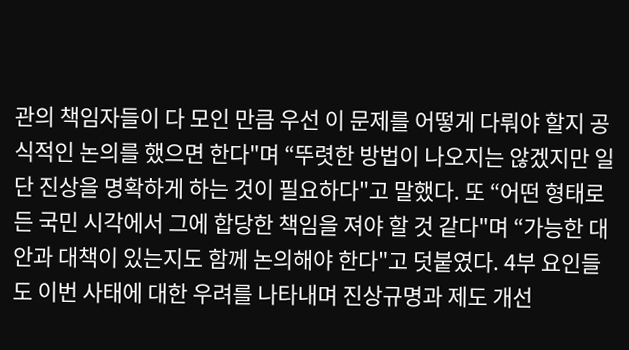관의 책임자들이 다 모인 만큼 우선 이 문제를 어떻게 다뤄야 할지 공식적인 논의를 했으면 한다"며 “뚜렷한 방법이 나오지는 않겠지만 일단 진상을 명확하게 하는 것이 필요하다"고 말했다. 또 “어떤 형태로든 국민 시각에서 그에 합당한 책임을 져야 할 것 같다"며 “가능한 대안과 대책이 있는지도 함께 논의해야 한다"고 덧붙였다. 4부 요인들도 이번 사태에 대한 우려를 나타내며 진상규명과 제도 개선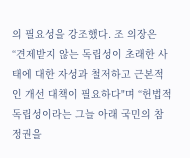의 필요성을 강조했다. 조 의장은 “견제받지 않는 독립성이 초래한 사태에 대한 자성과 철저하고 근본적인 개선 대책이 필요하다"며 “헌법적 독립성이라는 그늘 아래 국민의 참정권을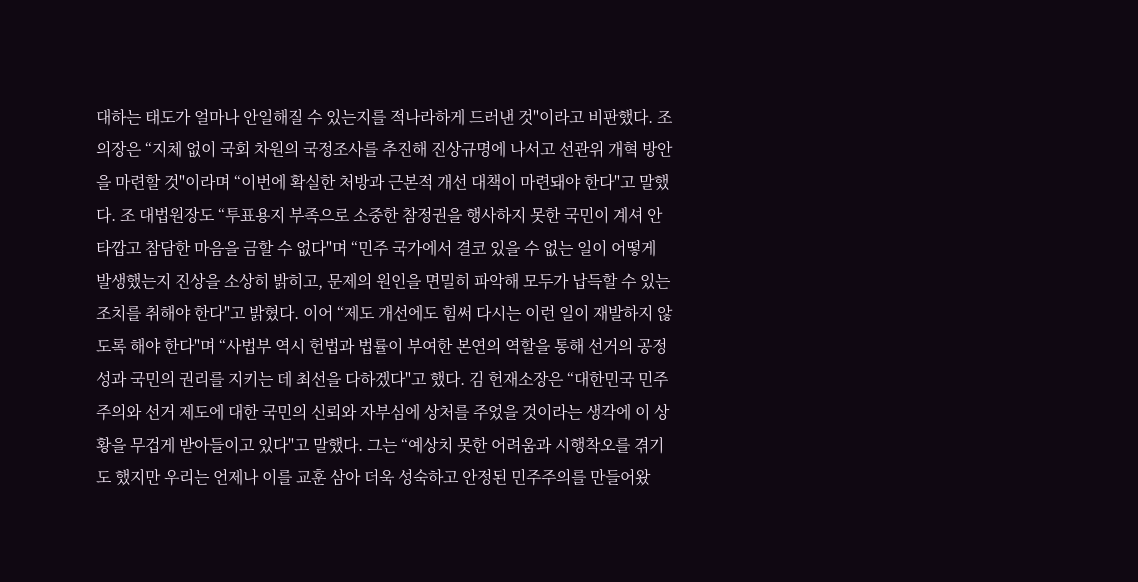대하는 태도가 얼마나 안일해질 수 있는지를 적나라하게 드러낸 것"이라고 비판했다. 조 의장은 “지체 없이 국회 차원의 국정조사를 추진해 진상규명에 나서고 선관위 개혁 방안을 마련할 것"이라며 “이번에 확실한 처방과 근본적 개선 대책이 마련돼야 한다"고 말했다. 조 대법원장도 “투표용지 부족으로 소중한 참정권을 행사하지 못한 국민이 계셔 안타깝고 참담한 마음을 금할 수 없다"며 “민주 국가에서 결코 있을 수 없는 일이 어떻게 발생했는지 진상을 소상히 밝히고, 문제의 원인을 면밀히 파악해 모두가 납득할 수 있는 조치를 취해야 한다"고 밝혔다. 이어 “제도 개선에도 힘써 다시는 이런 일이 재발하지 않도록 해야 한다"며 “사법부 역시 헌법과 법률이 부여한 본연의 역할을 통해 선거의 공정성과 국민의 권리를 지키는 데 최선을 다하겠다"고 했다. 김 헌재소장은 “대한민국 민주주의와 선거 제도에 대한 국민의 신뢰와 자부심에 상처를 주었을 것이라는 생각에 이 상황을 무겁게 받아들이고 있다"고 말했다. 그는 “예상치 못한 어려움과 시행착오를 겪기도 했지만 우리는 언제나 이를 교훈 삼아 더욱 성숙하고 안정된 민주주의를 만들어왔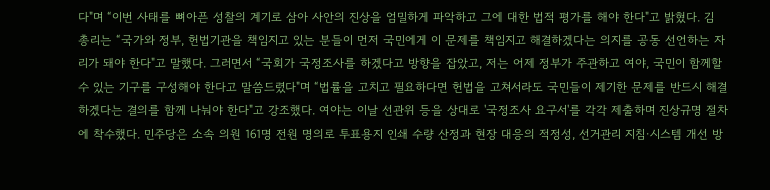다"며 “이번 사태를 뼈아픈 성찰의 계기로 삼아 사안의 진상을 엄밀하게 파악하고 그에 대한 법적 평가를 해야 한다"고 밝혔다. 김 총리는 “국가와 정부, 헌법기관을 책임지고 있는 분들이 먼저 국민에게 이 문제를 책임지고 해결하겠다는 의지를 공동 선언하는 자리가 돼야 한다"고 말했다. 그러면서 “국회가 국정조사를 하겠다고 방향을 잡았고, 저는 어제 정부가 주관하고 여야, 국민이 함께할 수 있는 기구를 구성해야 한다고 말씀드렸다"며 “법률을 고치고 필요하다면 헌법을 고쳐서라도 국민들이 제기한 문제를 반드시 해결하겠다는 결의를 함께 나눠야 한다"고 강조했다. 여야는 이날 선관위 등을 상대로 '국정조사 요구서'를 각각 제출하며 진상규명 절차에 착수했다. 민주당은 소속 의원 161명 전원 명의로 투표용지 인쇄 수량 산정과 현장 대응의 적정성, 선거관리 지침·시스템 개선 방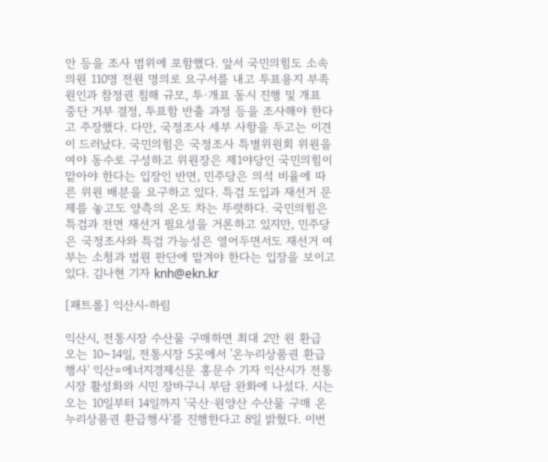안 등을 조사 범위에 포함했다. 앞서 국민의힘도 소속 의원 110명 전원 명의로 요구서를 내고 투표용지 부족 원인과 참정권 침해 규모, 투·개표 동시 진행 및 개표 중단 거부 결정, 투표함 반출 과정 등을 조사해야 한다고 주장했다. 다만, 국정조사 세부 사항을 두고는 이견이 드러났다. 국민의힘은 국정조사 특별위원회 위원을 여야 동수로 구성하고 위원장은 제1야당인 국민의힘이 맡아야 한다는 입장인 반면, 민주당은 의석 비율에 따른 위원 배분을 요구하고 있다. 특검 도입과 재선거 문제를 놓고도 양측의 온도 차는 뚜렷하다. 국민의힘은 특검과 전면 재선거 필요성을 거론하고 있지만, 민주당은 국정조사와 특검 가능성은 열어두면서도 재선거 여부는 소청과 법원 판단에 맡겨야 한다는 입장을 보이고 있다. 김나현 기자 knh@ekn.kr

[패트롤] 익산시-하림

익산시, 전통시장 수산물 구매하면 최대 2만 원 환급 오는 10~14일, 전통시장 5곳에서 '온누리상품권 환급 행사' 익산=에너지경제신문 홍문수 기자 익산시가 전통시장 활성화와 시민 장바구니 부담 완화에 나섰다. 시는 오는 10일부터 14일까지 '국산·원양산 수산물 구매 온누리상품권 환급행사'를 진행한다고 8일 밝혔다. 이번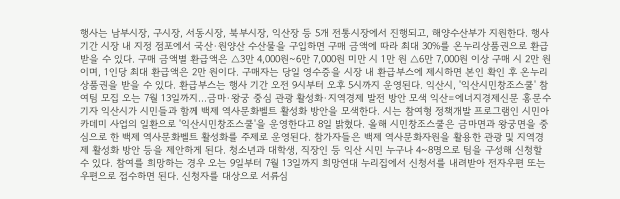행사는 남부시장, 구시장, 서동시장, 북부시장, 익산장 등 5개 전통시장에서 진행되고, 해양수산부가 지원한다. 행사 기간 시장 내 지정 점포에서 국산·원양산 수산물을 구입하면 구매 금액에 따라 최대 30%를 온누리상품권으로 환급받을 수 있다. 구매 금액별 환급액은 △3만 4,000원~6만 7,000원 미만 시 1만 원 △6만 7,000원 이상 구매 시 2만 원이며, 1인당 최대 환급액은 2만 원이다. 구매자는 당일 영수증을 시장 내 환급부스에 제시하면 본인 확인 후 온누리상품권을 받을 수 있다. 환급부스는 행사 기간 오전 9시부터 오후 5시까지 운영된다. 익산시, '익산시민창조스쿨' 참여팀 모집 오는 7월 13일까지...금마·왕궁 중심 관광 활성화·지역경제 발전 방안 모색 익산=에너지경제신문 홍문수 기자 익산시가 시민들과 함께 백제 역사문화벨트 활성화 방안을 모색한다. 시는 참여형 정책개발 프로그램인 시민아카데미 사업의 일환으로 '익산시민창조스쿨'을 운영한다고 8일 밝혔다. 올해 시민창조스쿨은 금마면과 왕궁면을 중심으로 한 백제 역사문화벨트 활성화를 주제로 운영된다. 참가자들은 백제 역사문화자원을 활용한 관광 및 지역경제 활성화 방안 등을 제안하게 된다. 청소년과 대학생, 직장인 등 익산 시민 누구나 4~8명으로 팀을 구성해 신청할 수 있다. 참여를 희망하는 경우 오는 9일부터 7월 13일까지 희망연대 누리집에서 신청서를 내려받아 전자우편 또는 우편으로 접수하면 된다. 신청자를 대상으로 서류심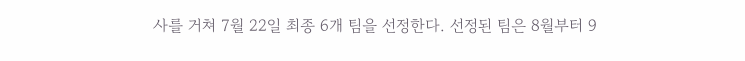사를 거쳐 7월 22일 최종 6개 팀을 선정한다. 선정된 팀은 8월부터 9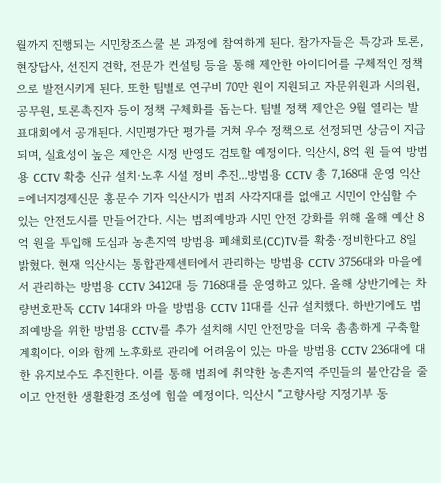월까지 진행되는 시민창조스쿨 본 과정에 참여하게 된다. 참가자들은 특강과 토론, 현장답사, 선진지 견학, 전문가 컨설팅 등을 통해 제안한 아이디어를 구체적인 정책으로 발전시키게 된다. 또한 팀별로 연구비 70만 원이 지원되고 자문위원과 시의원, 공무원, 토론촉진자 등이 정책 구체화를 돕는다. 팀별 정책 제안은 9월 열리는 발표대회에서 공개된다. 시민평가단 평가를 거쳐 우수 정책으로 선정되면 상금이 지급되며, 실효성이 높은 제안은 시정 반영도 검토할 예정이다. 익산시, 8억 원 들여 방범용 CCTV 확충 신규 설치·노후 시설 정비 추진...방범용 CCTV 총 7,168대 운영 익산=에너지경제신문 홍문수 기자 익산시가 범죄 사각지대를 없애고 시민이 안심할 수 있는 안전도시를 만들어간다. 시는 범죄예방과 시민 안전 강화를 위해 올해 예산 8억 원을 투입해 도심과 농촌지역 방범용 폐쇄회로(CC)TV를 확충·정비한다고 8일 밝혔다. 현재 익산시는 통합관제센터에서 관리하는 방범용 CCTV 3756대와 마을에서 관리하는 방범용 CCTV 3412대 등 7168대를 운영하고 있다. 올해 상반기에는 차량번호판독 CCTV 14대와 마을 방범용 CCTV 11대를 신규 설치했다. 하반기에도 범죄예방을 위한 방범용 CCTV를 추가 설치해 시민 안전망을 더욱 촘촘하게 구축할 계획이다. 이와 함께 노후화로 관리에 어려움이 있는 마을 방범용 CCTV 236대에 대한 유지보수도 추진한다. 이를 통해 범죄에 취약한 농촌지역 주민들의 불안감을 줄이고 안전한 생활환경 조성에 힘쓸 예정이다. 익산시 “고향사랑 지정기부 동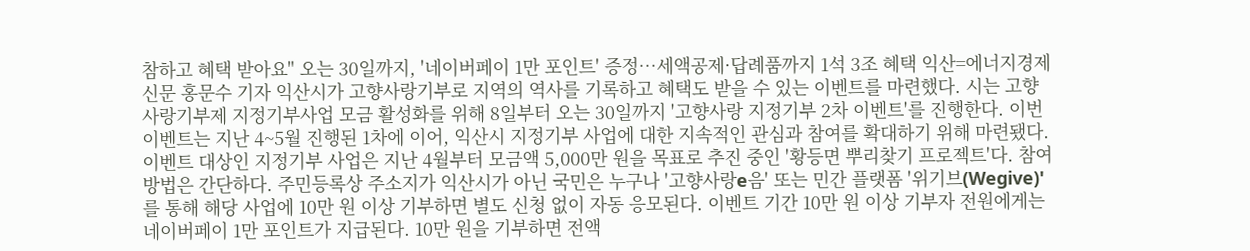참하고 혜택 받아요" 오는 30일까지, '네이버페이 1만 포인트' 증정…세액공제·답례품까지 1석 3조 혜택 익산=에너지경제신문 홍문수 기자 익산시가 고향사랑기부로 지역의 역사를 기록하고 혜택도 받을 수 있는 이벤트를 마련했다. 시는 고향사랑기부제 지정기부사업 모금 활성화를 위해 8일부터 오는 30일까지 '고향사랑 지정기부 2차 이벤트'를 진행한다. 이번 이벤트는 지난 4~5월 진행된 1차에 이어, 익산시 지정기부 사업에 대한 지속적인 관심과 참여를 확대하기 위해 마련됐다. 이벤트 대상인 지정기부 사업은 지난 4월부터 모금액 5,000만 원을 목표로 추진 중인 '황등면 뿌리찾기 프로젝트'다. 참여 방법은 간단하다. 주민등록상 주소지가 익산시가 아닌 국민은 누구나 '고향사랑e음' 또는 민간 플랫폼 '위기브(Wegive)'를 통해 해당 사업에 10만 원 이상 기부하면 별도 신청 없이 자동 응모된다. 이벤트 기간 10만 원 이상 기부자 전원에게는 네이버페이 1만 포인트가 지급된다. 10만 원을 기부하면 전액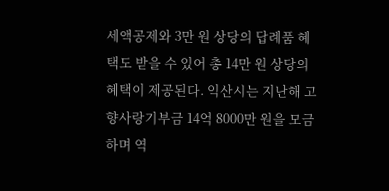세액공제와 3만 원 상당의 답례품 혜택도 받을 수 있어 총 14만 원 상당의 혜택이 제공된다. 익산시는 지난해 고향사랑기부금 14억 8000만 원을 모금하며 역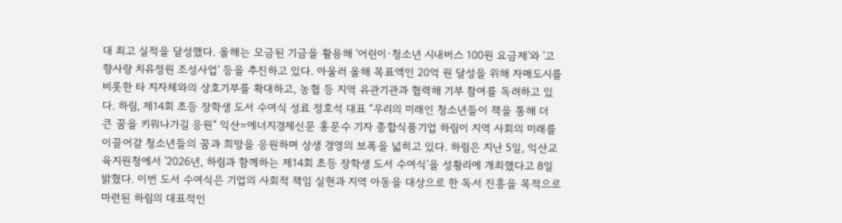대 최고 실적을 달성했다. 올해는 모금된 기금을 활용해 '어린이·청소년 시내버스 100원 요금제'와 '고향사랑 치유정원 조성사업' 등을 추진하고 있다. 아울러 올해 목표액인 20억 원 달성을 위해 자매도시를 비롯한 타 지자체와의 상호기부를 확대하고, 농협 등 지역 유관기관과 협력해 기부 참여를 독려하고 있다. 하림, 제14회 초등 장학생 도서 수여식 성료 정호석 대표 “우리의 미래인 청소년들이 책을 통해 더 큰 꿈을 키워나가길 응원“ 익산=에너지경제신문 홍문수 기자 종합식품기업 하림이 지역 사회의 미래를 이끌어갈 청소년들의 꿈과 희망을 응원하며 상생 경영의 보폭을 넓히고 있다. 하림은 지난 5일, 익산교육지원청에서 '2026년, 하림과 함께하는 제14회 초등 장학생 도서 수여식'을 성황리에 개최했다고 8일 밝혔다. 이번 도서 수여식은 기업의 사회적 책임 실현과 지역 아동을 대상으로 한 독서 진흥을 목적으로 마련된 하림의 대표적인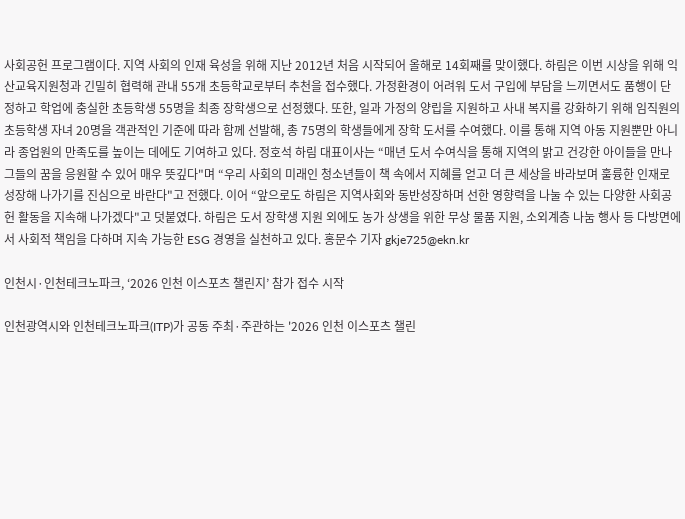사회공헌 프로그램이다. 지역 사회의 인재 육성을 위해 지난 2012년 처음 시작되어 올해로 14회째를 맞이했다. 하림은 이번 시상을 위해 익산교육지원청과 긴밀히 협력해 관내 55개 초등학교로부터 추천을 접수했다. 가정환경이 어려워 도서 구입에 부담을 느끼면서도 품행이 단정하고 학업에 충실한 초등학생 55명을 최종 장학생으로 선정했다. 또한, 일과 가정의 양립을 지원하고 사내 복지를 강화하기 위해 임직원의 초등학생 자녀 20명을 객관적인 기준에 따라 함께 선발해, 총 75명의 학생들에게 장학 도서를 수여했다. 이를 통해 지역 아동 지원뿐만 아니라 종업원의 만족도를 높이는 데에도 기여하고 있다. 정호석 하림 대표이사는 “매년 도서 수여식을 통해 지역의 밝고 건강한 아이들을 만나 그들의 꿈을 응원할 수 있어 매우 뜻깊다"며 “우리 사회의 미래인 청소년들이 책 속에서 지혜를 얻고 더 큰 세상을 바라보며 훌륭한 인재로 성장해 나가기를 진심으로 바란다"고 전했다. 이어 “앞으로도 하림은 지역사회와 동반성장하며 선한 영향력을 나눌 수 있는 다양한 사회공헌 활동을 지속해 나가겠다"고 덧붙였다. 하림은 도서 장학생 지원 외에도 농가 상생을 위한 무상 물품 지원, 소외계층 나눔 행사 등 다방면에서 사회적 책임을 다하며 지속 가능한 ESG 경영을 실천하고 있다. 홍문수 기자 gkje725@ekn.kr

인천시·인천테크노파크, ‘2026 인천 이스포츠 챌린지’ 참가 접수 시작

인천광역시와 인천테크노파크(ITP)가 공동 주최·주관하는 '2026 인천 이스포츠 챌린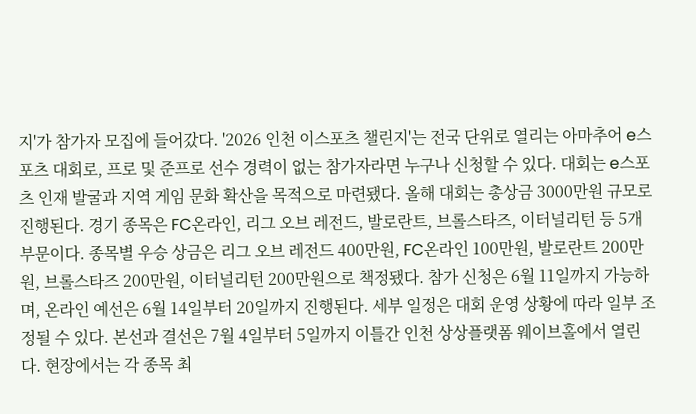지'가 참가자 모집에 들어갔다. '2026 인천 이스포츠 챌린지'는 전국 단위로 열리는 아마추어 e스포츠 대회로, 프로 및 준프로 선수 경력이 없는 참가자라면 누구나 신청할 수 있다. 대회는 e스포츠 인재 발굴과 지역 게임 문화 확산을 목적으로 마련됐다. 올해 대회는 총상금 3000만원 규모로 진행된다. 경기 종목은 FC온라인, 리그 오브 레전드, 발로란트, 브롤스타즈, 이터널리턴 등 5개 부문이다. 종목별 우승 상금은 리그 오브 레전드 400만원, FC온라인 100만원, 발로란트 200만원, 브롤스타즈 200만원, 이터널리턴 200만원으로 책정됐다. 참가 신청은 6월 11일까지 가능하며, 온라인 예선은 6월 14일부터 20일까지 진행된다. 세부 일정은 대회 운영 상황에 따라 일부 조정될 수 있다. 본선과 결선은 7월 4일부터 5일까지 이틀간 인천 상상플랫폼 웨이브홀에서 열린다. 현장에서는 각 종목 최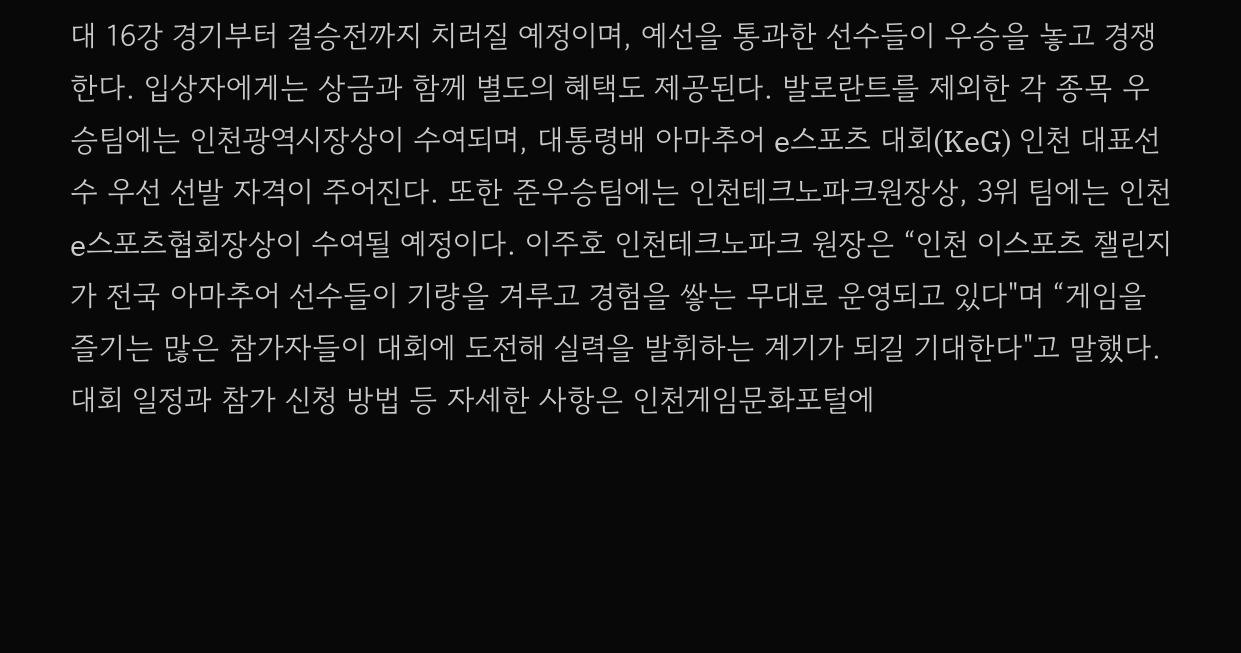대 16강 경기부터 결승전까지 치러질 예정이며, 예선을 통과한 선수들이 우승을 놓고 경쟁한다. 입상자에게는 상금과 함께 별도의 혜택도 제공된다. 발로란트를 제외한 각 종목 우승팀에는 인천광역시장상이 수여되며, 대통령배 아마추어 e스포츠 대회(KeG) 인천 대표선수 우선 선발 자격이 주어진다. 또한 준우승팀에는 인천테크노파크원장상, 3위 팀에는 인천e스포츠협회장상이 수여될 예정이다. 이주호 인천테크노파크 원장은 “인천 이스포츠 챌린지가 전국 아마추어 선수들이 기량을 겨루고 경험을 쌓는 무대로 운영되고 있다"며 “게임을 즐기는 많은 참가자들이 대회에 도전해 실력을 발휘하는 계기가 되길 기대한다"고 말했다. 대회 일정과 참가 신청 방법 등 자세한 사항은 인천게임문화포털에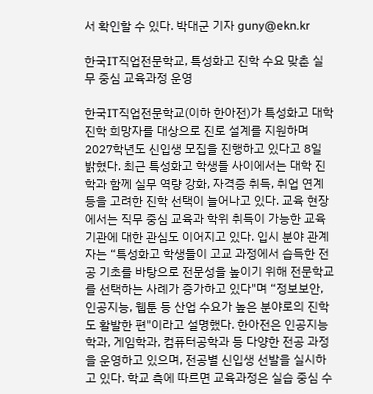서 확인할 수 있다. 박대군 기자 guny@ekn.kr

한국IT직업전문학교, 특성화고 진학 수요 맞춘 실무 중심 교육과정 운영

한국IT직업전문학교(이하 한아전)가 특성화고 대학진학 희망자를 대상으로 진로 설계를 지원하며 2027학년도 신입생 모집을 진행하고 있다고 8일 밝혔다. 최근 특성화고 학생들 사이에서는 대학 진학과 함께 실무 역량 강화, 자격증 취득, 취업 연계 등을 고려한 진학 선택이 늘어나고 있다. 교육 현장에서는 직무 중심 교육과 학위 취득이 가능한 교육기관에 대한 관심도 이어지고 있다. 입시 분야 관계자는 “특성화고 학생들이 고교 과정에서 습득한 전공 기초를 바탕으로 전문성을 높이기 위해 전문학교를 선택하는 사례가 증가하고 있다"며 “정보보안, 인공지능, 웹툰 등 산업 수요가 높은 분야로의 진학도 활발한 편"이라고 설명했다. 한아전은 인공지능학과, 게임학과, 컴퓨터공학과 등 다양한 전공 과정을 운영하고 있으며, 전공별 신입생 선발을 실시하고 있다. 학교 측에 따르면 교육과정은 실습 중심 수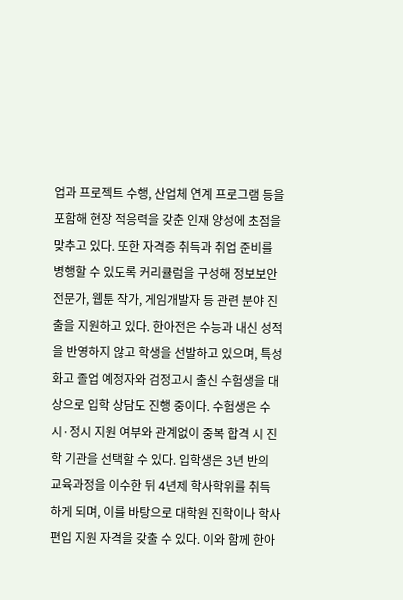업과 프로젝트 수행, 산업체 연계 프로그램 등을 포함해 현장 적응력을 갖춘 인재 양성에 초점을 맞추고 있다. 또한 자격증 취득과 취업 준비를 병행할 수 있도록 커리큘럼을 구성해 정보보안전문가, 웹툰 작가, 게임개발자 등 관련 분야 진출을 지원하고 있다. 한아전은 수능과 내신 성적을 반영하지 않고 학생을 선발하고 있으며, 특성화고 졸업 예정자와 검정고시 출신 수험생을 대상으로 입학 상담도 진행 중이다. 수험생은 수시·정시 지원 여부와 관계없이 중복 합격 시 진학 기관을 선택할 수 있다. 입학생은 3년 반의 교육과정을 이수한 뒤 4년제 학사학위를 취득하게 되며, 이를 바탕으로 대학원 진학이나 학사편입 지원 자격을 갖출 수 있다. 이와 함께 한아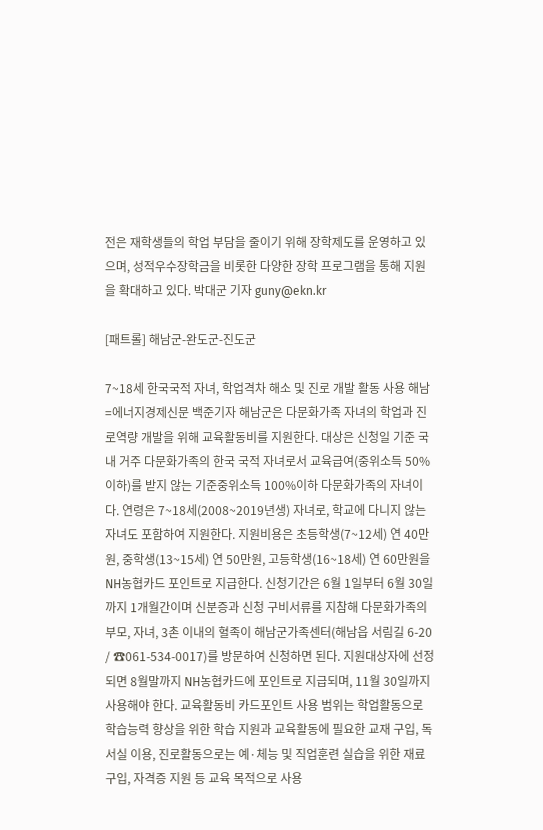전은 재학생들의 학업 부담을 줄이기 위해 장학제도를 운영하고 있으며, 성적우수장학금을 비롯한 다양한 장학 프로그램을 통해 지원을 확대하고 있다. 박대군 기자 guny@ekn.kr

[패트롤] 해남군-완도군-진도군

7~18세 한국국적 자녀, 학업격차 해소 및 진로 개발 활동 사용 해남=에너지경제신문 백준기자 해남군은 다문화가족 자녀의 학업과 진로역량 개발을 위해 교육활동비를 지원한다. 대상은 신청일 기준 국내 거주 다문화가족의 한국 국적 자녀로서 교육급여(중위소득 50%이하)를 받지 않는 기준중위소득 100%이하 다문화가족의 자녀이다. 연령은 7~18세(2008~2019년생) 자녀로, 학교에 다니지 않는 자녀도 포함하여 지원한다. 지원비용은 초등학생(7~12세) 연 40만원, 중학생(13~15세) 연 50만원, 고등학생(16~18세) 연 60만원을 NH농협카드 포인트로 지급한다. 신청기간은 6월 1일부터 6월 30일까지 1개월간이며 신분증과 신청 구비서류를 지참해 다문화가족의 부모, 자녀, 3촌 이내의 혈족이 해남군가족센터(해남읍 서림길 6-20 / ☎061-534-0017)를 방문하여 신청하면 된다. 지원대상자에 선정되면 8월말까지 NH농협카드에 포인트로 지급되며, 11월 30일까지 사용해야 한다. 교육활동비 카드포인트 사용 범위는 학업활동으로 학습능력 향상을 위한 학습 지원과 교육활동에 필요한 교재 구입, 독서실 이용, 진로활동으로는 예·체능 및 직업훈련 실습을 위한 재료구입, 자격증 지원 등 교육 목적으로 사용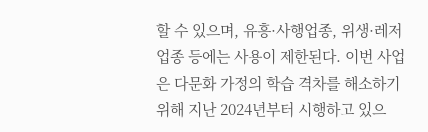할 수 있으며, 유흥·사행업종, 위생·레저 업종 등에는 사용이 제한된다. 이번 사업은 다문화 가정의 학습 격차를 해소하기 위해 지난 2024년부터 시행하고 있으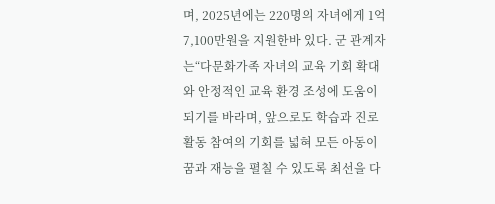며, 2025년에는 220명의 자녀에게 1억 7,100만원을 지원한바 있다. 군 관계자는“다문화가족 자녀의 교육 기회 확대와 안정적인 교육 환경 조성에 도움이 되기를 바라며, 앞으로도 학습과 진로 활동 참여의 기회를 넓혀 모든 아동이 꿈과 재능을 펼칠 수 있도록 최선을 다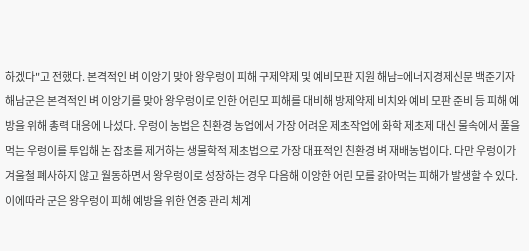하겠다"고 전했다. 본격적인 벼 이앙기 맞아 왕우렁이 피해 구제약제 및 예비모판 지원 해남=에너지경제신문 백준기자 해남군은 본격적인 벼 이앙기를 맞아 왕우렁이로 인한 어린모 피해를 대비해 방제약제 비치와 예비 모판 준비 등 피해 예방을 위해 총력 대응에 나섰다. 우렁이 농법은 친환경 농업에서 가장 어려운 제초작업에 화학 제초제 대신 물속에서 풀을 먹는 우렁이를 투입해 논 잡초를 제거하는 생물학적 제초법으로 가장 대표적인 친환경 벼 재배농법이다. 다만 우렁이가 겨울철 폐사하지 않고 월동하면서 왕우렁이로 성장하는 경우 다음해 이앙한 어린 모를 갉아먹는 피해가 발생할 수 있다. 이에따라 군은 왕우렁이 피해 예방을 위한 연중 관리 체계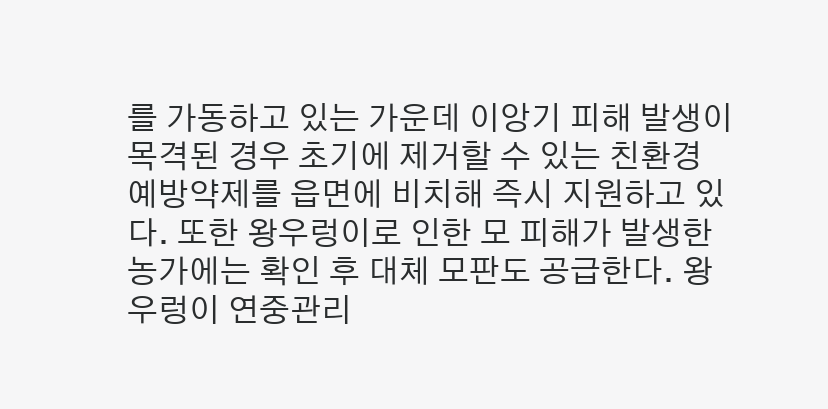를 가동하고 있는 가운데 이앙기 피해 발생이 목격된 경우 초기에 제거할 수 있는 친환경 예방약제를 읍면에 비치해 즉시 지원하고 있다. 또한 왕우렁이로 인한 모 피해가 발생한 농가에는 확인 후 대체 모판도 공급한다. 왕우렁이 연중관리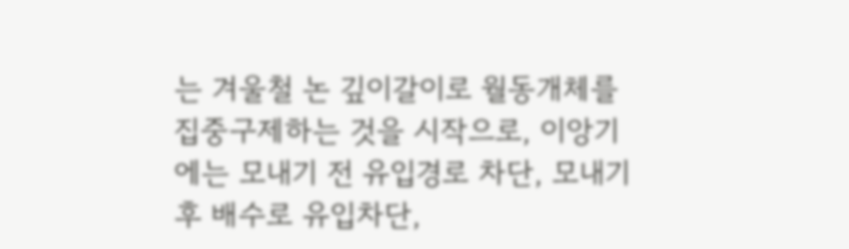는 겨울철 논 깊이갈이로 월동개체를 집중구제하는 것을 시작으로, 이앙기에는 모내기 전 유입경로 차단, 모내기 후 배수로 유입차단,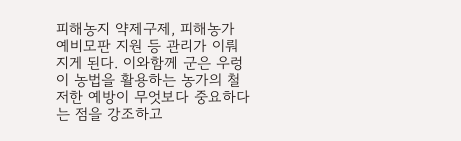피해농지 약제구제, 피해농가 예비모판 지원 등 관리가 이뤄지게 된다. 이와함께 군은 우렁이 농법을 활용하는 농가의 철저한 예방이 무엇보다 중요하다는 점을 강조하고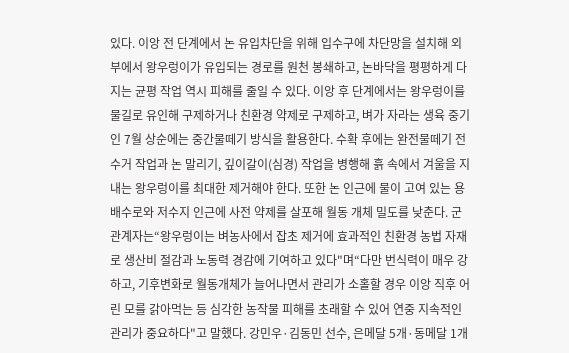있다. 이앙 전 단계에서 논 유입차단을 위해 입수구에 차단망을 설치해 외부에서 왕우렁이가 유입되는 경로를 원천 봉쇄하고, 논바닥을 평평하게 다지는 균평 작업 역시 피해를 줄일 수 있다. 이앙 후 단계에서는 왕우렁이를 물길로 유인해 구제하거나 친환경 약제로 구제하고, 벼가 자라는 생육 중기인 7월 상순에는 중간물떼기 방식을 활용한다. 수확 후에는 완전물떼기 전 수거 작업과 논 말리기, 깊이갈이(심경) 작업을 병행해 흙 속에서 겨울을 지내는 왕우렁이를 최대한 제거해야 한다. 또한 논 인근에 물이 고여 있는 용배수로와 저수지 인근에 사전 약제를 살포해 월동 개체 밀도를 낮춘다. 군 관계자는“왕우렁이는 벼농사에서 잡초 제거에 효과적인 친환경 농법 자재로 생산비 절감과 노동력 경감에 기여하고 있다"며“다만 번식력이 매우 강하고, 기후변화로 월동개체가 늘어나면서 관리가 소홀할 경우 이앙 직후 어린 모를 갉아먹는 등 심각한 농작물 피해를 초래할 수 있어 연중 지속적인 관리가 중요하다"고 말했다. 강민우·김동민 선수, 은메달 5개·동메달 1개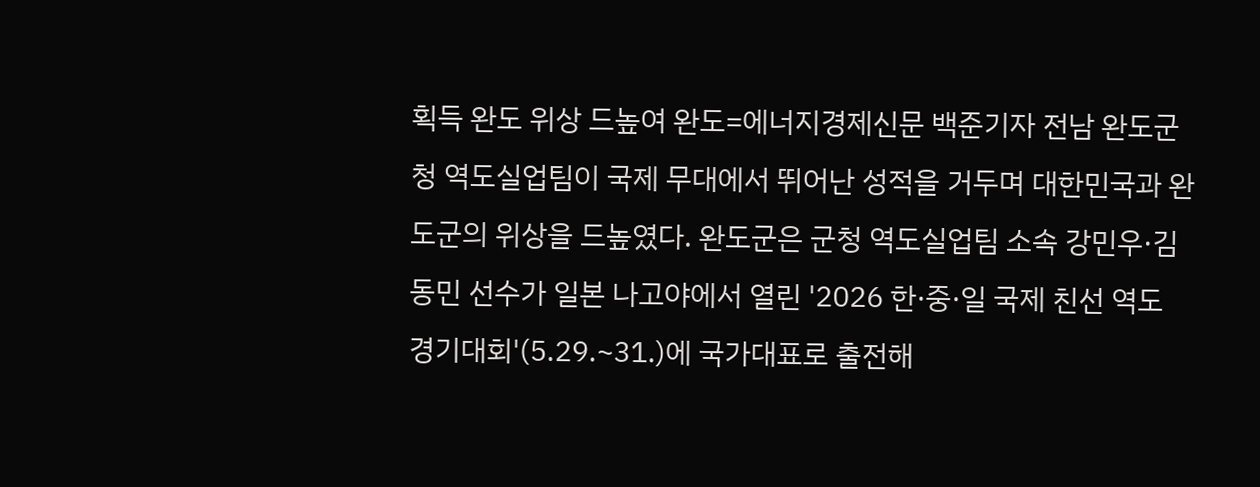획득 완도 위상 드높여 완도=에너지경제신문 백준기자 전남 완도군청 역도실업팀이 국제 무대에서 뛰어난 성적을 거두며 대한민국과 완도군의 위상을 드높였다. 완도군은 군청 역도실업팀 소속 강민우·김동민 선수가 일본 나고야에서 열린 '2026 한·중·일 국제 친선 역도 경기대회'(5.29.~31.)에 국가대표로 출전해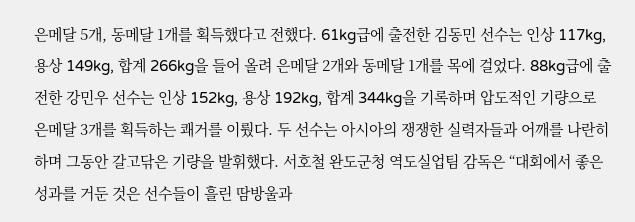은메달 5개, 동메달 1개를 획득했다고 전했다. 61kg급에 출전한 김동민 선수는 인상 117kg, 용상 149kg, 합계 266kg을 들어 올려 은메달 2개와 동메달 1개를 목에 걸었다. 88kg급에 출전한 강민우 선수는 인상 152kg, 용상 192kg, 합계 344kg을 기록하며 압도적인 기량으로 은메달 3개를 획득하는 쾌거를 이뤘다. 두 선수는 아시아의 쟁쟁한 실력자들과 어깨를 나란히 하며 그동안 갈고닦은 기량을 발휘했다. 서호철 완도군청 역도실업팀 감독은 “대회에서 좋은 성과를 거둔 것은 선수들이 흘린 땀방울과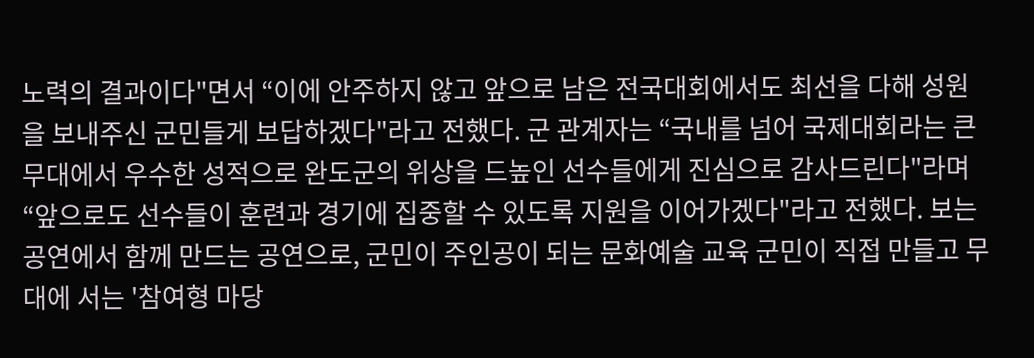노력의 결과이다"면서 “이에 안주하지 않고 앞으로 남은 전국대회에서도 최선을 다해 성원을 보내주신 군민들게 보답하겠다"라고 전했다. 군 관계자는 “국내를 넘어 국제대회라는 큰 무대에서 우수한 성적으로 완도군의 위상을 드높인 선수들에게 진심으로 감사드린다"라며 “앞으로도 선수들이 훈련과 경기에 집중할 수 있도록 지원을 이어가겠다"라고 전했다. 보는 공연에서 함께 만드는 공연으로, 군민이 주인공이 되는 문화예술 교육 군민이 직접 만들고 무대에 서는 '참여형 마당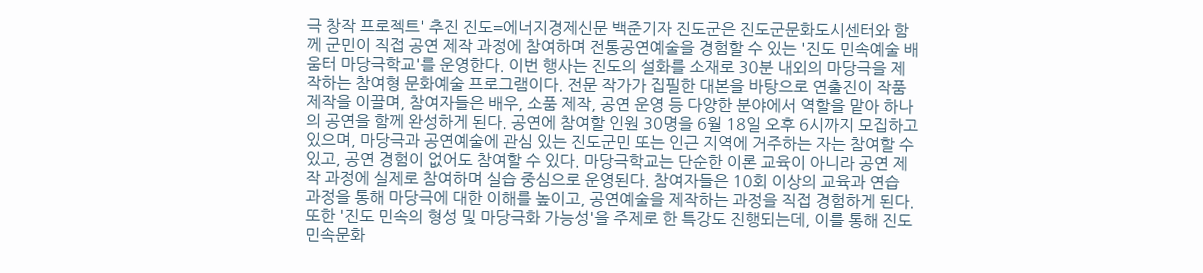극 창작 프로젝트' 추진 진도=에너지경제신문 백준기자 진도군은 진도군문화도시센터와 함께 군민이 직접 공연 제작 과정에 참여하며 전통공연예술을 경험할 수 있는 '진도 민속예술 배움터 마당극학교'를 운영한다. 이번 행사는 진도의 설화를 소재로 30분 내외의 마당극을 제작하는 참여형 문화예술 프로그램이다. 전문 작가가 집필한 대본을 바탕으로 연출진이 작품 제작을 이끌며, 참여자들은 배우, 소품 제작, 공연 운영 등 다양한 분야에서 역할을 맡아 하나의 공연을 함께 완성하게 된다. 공연에 참여할 인원 30명을 6월 18일 오후 6시까지 모집하고 있으며, 마당극과 공연예술에 관심 있는 진도군민 또는 인근 지역에 거주하는 자는 참여할 수 있고, 공연 경험이 없어도 참여할 수 있다. 마당극학교는 단순한 이론 교육이 아니라 공연 제작 과정에 실제로 참여하며 실습 중심으로 운영된다. 참여자들은 10회 이상의 교육과 연습 과정을 통해 마당극에 대한 이해를 높이고, 공연예술을 제작하는 과정을 직접 경험하게 된다. 또한 '진도 민속의 형성 및 마당극화 가능성'을 주제로 한 특강도 진행되는데, 이를 통해 진도 민속문화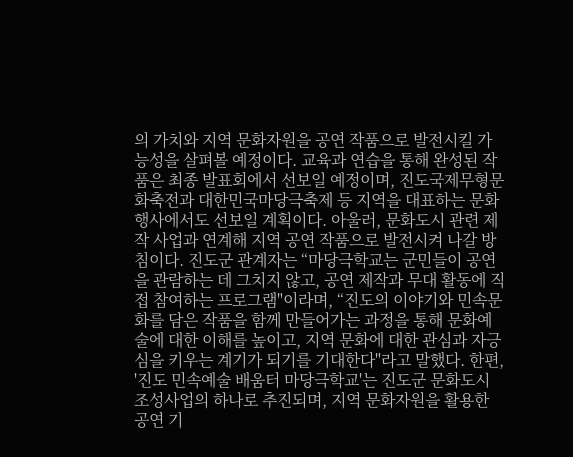의 가치와 지역 문화자원을 공연 작품으로 발전시킬 가능성을 살펴볼 예정이다. 교육과 연습을 통해 완성된 작품은 최종 발표회에서 선보일 예정이며, 진도국제무형문화축전과 대한민국마당극축제 등 지역을 대표하는 문화 행사에서도 선보일 계획이다. 아울러, 문화도시 관련 제작 사업과 연계해 지역 공연 작품으로 발전시켜 나갈 방침이다. 진도군 관계자는 “마당극학교는 군민들이 공연을 관람하는 데 그치지 않고, 공연 제작과 무대 활동에 직접 참여하는 프로그램"이라며, “진도의 이야기와 민속문화를 담은 작품을 함께 만들어가는 과정을 통해 문화예술에 대한 이해를 높이고, 지역 문화에 대한 관심과 자긍심을 키우는 계기가 되기를 기대한다"라고 말했다. 한편, '진도 민속예술 배움터 마당극학교'는 진도군 문화도시 조성사업의 하나로 추진되며, 지역 문화자원을 활용한 공연 기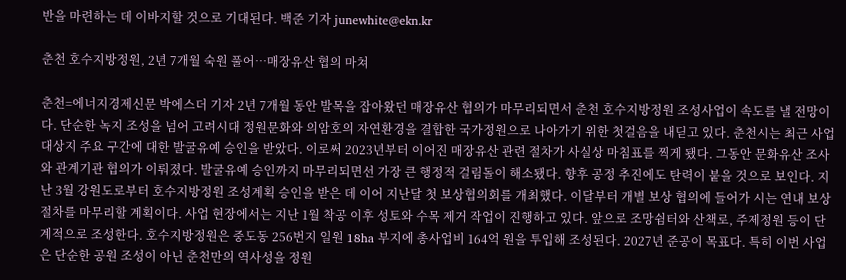반을 마련하는 데 이바지할 것으로 기대된다. 백준 기자 junewhite@ekn.kr

춘천 호수지방정원, 2년 7개월 숙원 풀어…매장유산 협의 마쳐

춘천=에너지경제신문 박에스더 기자 2년 7개월 동안 발목을 잡아왔던 매장유산 협의가 마무리되면서 춘천 호수지방정원 조성사업이 속도를 낼 전망이다. 단순한 녹지 조성을 넘어 고려시대 정원문화와 의암호의 자연환경을 결합한 국가정원으로 나아가기 위한 첫걸음을 내딛고 있다. 춘천시는 최근 사업 대상지 주요 구간에 대한 발굴유예 승인을 받았다. 이로써 2023년부터 이어진 매장유산 관련 절차가 사실상 마침표를 찍게 됐다. 그동안 문화유산 조사와 관계기관 협의가 이뤄졌다. 발굴유예 승인까지 마무리되면선 가장 큰 행정적 걸림돌이 해소됐다. 향후 공정 추진에도 탄력이 붙을 것으로 보인다. 지난 3월 강원도로부터 호수지방정원 조성계획 승인을 받은 데 이어 지난달 첫 보상협의회를 개최했다. 이달부터 개별 보상 협의에 들어가 시는 연내 보상 절차를 마무리할 계획이다. 사업 현장에서는 지난 1월 착공 이후 성토와 수목 제거 작업이 진행하고 있다. 앞으로 조망쉼터와 산책로, 주제정원 등이 단계적으로 조성한다. 호수지방정원은 중도동 256번지 일원 18ha 부지에 총사업비 164억 원을 투입해 조성된다. 2027년 준공이 목표다. 특히 이번 사업은 단순한 공원 조성이 아닌 춘천만의 역사성을 정원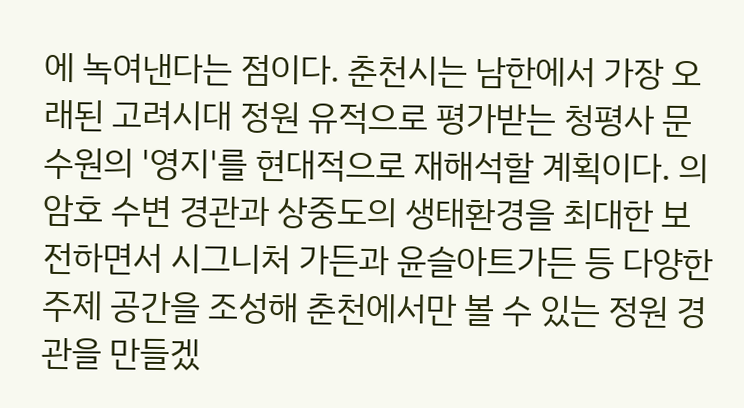에 녹여낸다는 점이다. 춘천시는 남한에서 가장 오래된 고려시대 정원 유적으로 평가받는 청평사 문수원의 '영지'를 현대적으로 재해석할 계획이다. 의암호 수변 경관과 상중도의 생태환경을 최대한 보전하면서 시그니처 가든과 윤슬아트가든 등 다양한 주제 공간을 조성해 춘천에서만 볼 수 있는 정원 경관을 만들겠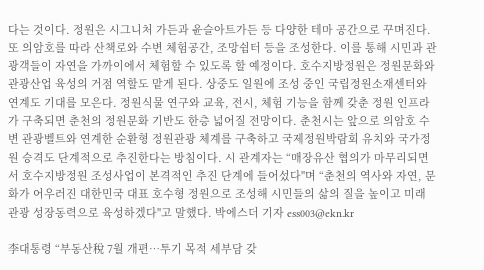다는 것이다. 정원은 시그니처 가든과 윤슬아트가든 등 다양한 테마 공간으로 꾸며진다. 또 의암호를 따라 산책로와 수변 체험공간, 조망쉼터 등을 조성한다. 이를 통해 시민과 관광객들이 자연을 가까이에서 체험할 수 있도록 할 예정이다. 호수지방정원은 정원문화와 관광산업 육성의 거점 역할도 맡게 된다. 상중도 일원에 조성 중인 국립정원소재센터와 연계도 기대를 모은다. 정원식물 연구와 교육, 전시, 체험 기능을 함께 갖춘 정원 인프라가 구축되면 춘천의 정원문화 기반도 한층 넓어질 전망이다. 춘천시는 앞으로 의암호 수변 관광벨트와 연계한 순환형 정원관광 체계를 구축하고 국제정원박람회 유치와 국가정원 승격도 단계적으로 추진한다는 방침이다. 시 관계자는 “매장유산 협의가 마무리되면서 호수지방정원 조성사업이 본격적인 추진 단계에 들어섰다"며 “춘천의 역사와 자연, 문화가 어우러진 대한민국 대표 호수형 정원으로 조성해 시민들의 삶의 질을 높이고 미래 관광 성장동력으로 육성하겠다"고 말했다. 박에스더 기자 ess003@ekn.kr

李대통령 “부동산稅 7월 개편…투기 목적 세부담 갖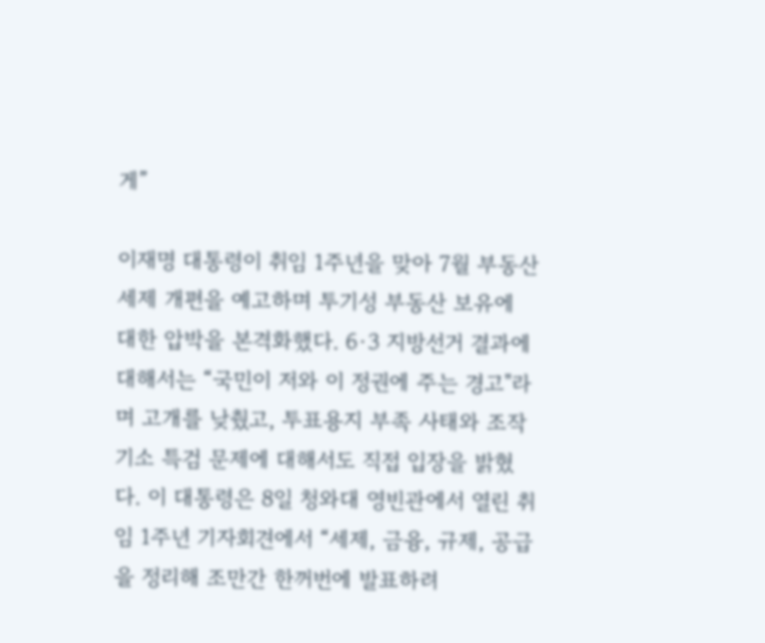게”

이재명 대통령이 취임 1주년을 맞아 7월 부동산 세제 개편을 예고하며 투기성 부동산 보유에 대한 압박을 본격화했다. 6·3 지방선거 결과에 대해서는 “국민이 저와 이 정권에 주는 경고"라며 고개를 낮췄고, 투표용지 부족 사태와 조작기소 특검 문제에 대해서도 직접 입장을 밝혔다. 이 대통령은 8일 청와대 영빈관에서 열린 취임 1주년 기자회견에서 “세제, 금융, 규제, 공급을 정리해 조만간 한꺼번에 발표하려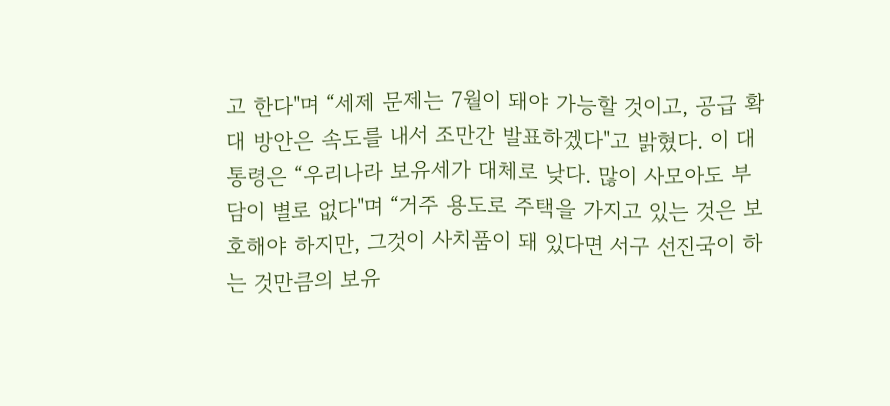고 한다"며 “세제 문제는 7월이 돼야 가능할 것이고, 공급 확대 방안은 속도를 내서 조만간 발표하겠다"고 밝혔다. 이 대통령은 “우리나라 보유세가 대체로 낮다. 많이 사모아도 부담이 별로 없다"며 “거주 용도로 주택을 가지고 있는 것은 보호해야 하지만, 그것이 사치품이 돼 있다면 서구 선진국이 하는 것만큼의 보유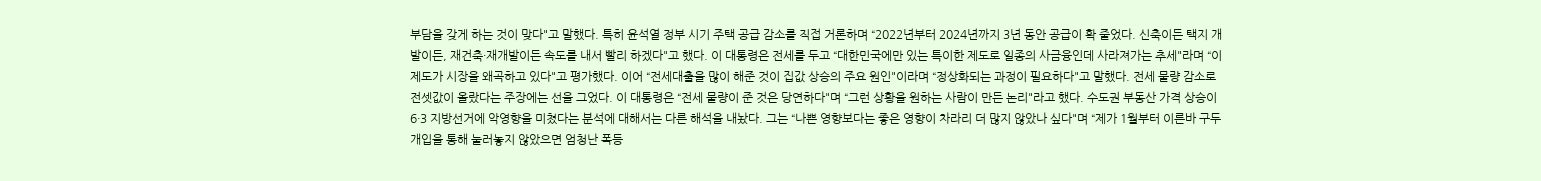부담을 갖게 하는 것이 맞다"고 말했다. 특히 윤석열 정부 시기 주택 공급 감소를 직접 거론하며 “2022년부터 2024년까지 3년 동안 공급이 확 줄었다. 신축이든 택지 개발이든, 재건축·재개발이든 속도를 내서 빨리 하겠다"고 했다. 이 대통령은 전세를 두고 “대한민국에만 있는 특이한 제도로 일종의 사금융인데 사라져가는 추세"라며 “이 제도가 시장을 왜곡하고 있다"고 평가했다. 이어 “전세대출을 많이 해준 것이 집값 상승의 주요 원인"이라며 “정상화되는 과정이 필요하다"고 말했다. 전세 물량 감소로 전셋값이 올랐다는 주장에는 선을 그었다. 이 대통령은 “전세 물량이 준 것은 당연하다"며 “그런 상황을 원하는 사람이 만든 논리"라고 했다. 수도권 부동산 가격 상승이 6·3 지방선거에 악영향을 미쳤다는 분석에 대해서는 다른 해석을 내놨다. 그는 “나쁜 영향보다는 좋은 영향이 차라리 더 많지 않았나 싶다"며 “제가 1월부터 이른바 구두 개입을 통해 눌러놓지 않았으면 엄청난 폭등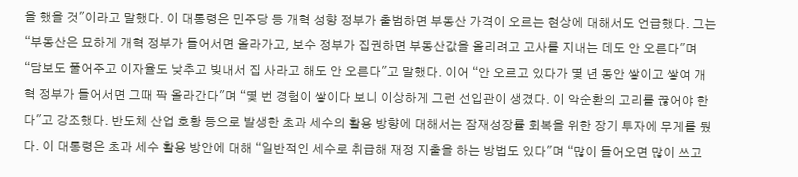을 했을 것"이라고 말했다. 이 대통령은 민주당 등 개혁 성향 정부가 출범하면 부동산 가격이 오르는 현상에 대해서도 언급했다. 그는 “부동산은 묘하게 개혁 정부가 들어서면 올라가고, 보수 정부가 집권하면 부동산값을 올리려고 고사를 지내는 데도 안 오른다"며 “담보도 풀어주고 이자율도 낮추고 빚내서 집 사라고 해도 안 오른다"고 말했다. 이어 “안 오르고 있다가 몇 년 동안 쌓이고 쌓여 개혁 정부가 들어서면 그때 팍 올라간다"며 “몇 번 경험이 쌓이다 보니 이상하게 그런 선입관이 생겼다. 이 악순환의 고리를 끊어야 한다"고 강조했다. 반도체 산업 호황 등으로 발생한 초과 세수의 활용 방향에 대해서는 잠재성장률 회복을 위한 장기 투자에 무게를 뒀다. 이 대통령은 초과 세수 활용 방안에 대해 “일반적인 세수로 취급해 재정 지출을 하는 방법도 있다"며 “많이 들어오면 많이 쓰고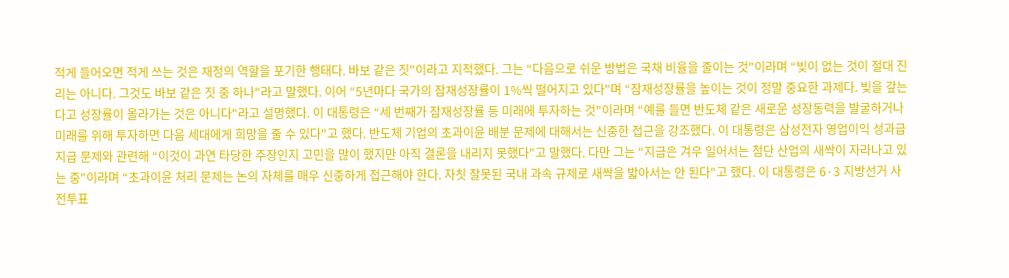적게 들어오면 적게 쓰는 것은 재정의 역할을 포기한 행태다. 바보 같은 짓"이라고 지적했다. 그는 “다음으로 쉬운 방법은 국채 비율을 줄이는 것"이라며 “빚이 없는 것이 절대 진리는 아니다. 그것도 바보 같은 짓 중 하나"라고 말했다. 이어 “5년마다 국가의 잠재성장률이 1%씩 떨어지고 있다"며 “잠재성장률을 높이는 것이 정말 중요한 과제다. 빚을 갚는다고 성장률이 올라가는 것은 아니다"라고 설명했다. 이 대통령은 “세 번째가 잠재성장률 등 미래에 투자하는 것"이라며 “예를 들면 반도체 같은 새로운 성장동력을 발굴하거나 미래를 위해 투자하면 다음 세대에게 희망을 줄 수 있다"고 했다. 반도체 기업의 초과이윤 배분 문제에 대해서는 신중한 접근을 강조했다. 이 대통령은 삼성전자 영업이익 성과급 지급 문제와 관련해 “이것이 과연 타당한 주장인지 고민을 많이 했지만 아직 결론을 내리지 못했다"고 말했다. 다만 그는 “지금은 겨우 일어서는 첨단 산업의 새싹이 자라나고 있는 중"이라며 “초과이윤 처리 문제는 논의 자체를 매우 신중하게 접근해야 한다. 자칫 잘못된 국내 과속 규제로 새싹을 밟아서는 안 된다"고 했다. 이 대통령은 6·3 지방선거 사전투표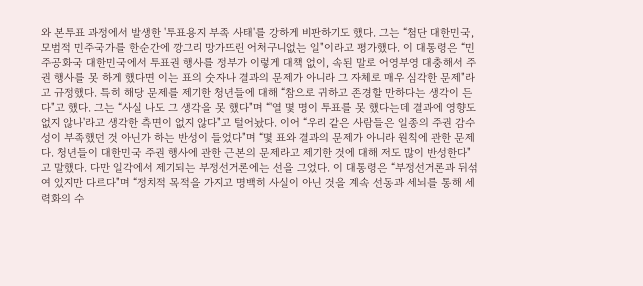와 본투표 과정에서 발생한 '투표용지 부족 사태'를 강하게 비판하기도 했다. 그는 “첨단 대한민국, 모범적 민주국가를 한순간에 깡그리 망가뜨린 어처구니없는 일"이라고 평가했다. 이 대통령은 “민주공화국 대한민국에서 투표권 행사를 정부가 이렇게 대책 없이, 속된 말로 어영부영 대충해서 주권 행사를 못 하게 했다면 이는 표의 숫자나 결과의 문제가 아니라 그 자체로 매우 심각한 문제"라고 규정했다. 특히 해당 문제를 제기한 청년들에 대해 “참으로 귀하고 존경할 만하다는 생각이 든다"고 했다. 그는 “사실 나도 그 생각을 못 했다"며 “'열 몇 명이 투표를 못 했다는데 결과에 영향도 없지 않나'라고 생각한 측면이 없지 않다"고 털어놨다. 이어 “우리 같은 사람들은 일종의 주권 감수성이 부족했던 것 아닌가 하는 반성이 들었다"며 “몇 표와 결과의 문제가 아니라 원칙에 관한 문제다. 청년들이 대한민국 주권 행사에 관한 근본의 문제라고 제기한 것에 대해 저도 많이 반성한다"고 말했다. 다만 일각에서 제기되는 부정선거론에는 선을 그었다. 이 대통령은 “부정선거론과 뒤섞여 있지만 다르다"며 “정치적 목적을 가지고 명백히 사실이 아닌 것을 계속 선동과 세뇌를 통해 세력화의 수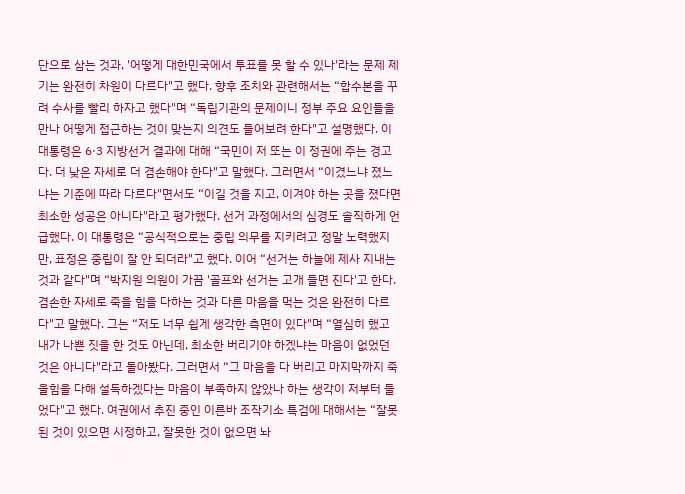단으로 삼는 것과, '어떻게 대한민국에서 투표를 못 할 수 있나'라는 문제 제기는 완전히 차원이 다르다"고 했다. 향후 조치와 관련해서는 “합수본을 꾸려 수사를 빨리 하자고 했다"며 “독립기관의 문제이니 정부 주요 요인들을 만나 어떻게 접근하는 것이 맞는지 의견도 들어보려 한다"고 설명했다. 이 대통령은 6·3 지방선거 결과에 대해 “국민이 저 또는 이 정권에 주는 경고다. 더 낮은 자세로 더 겸손해야 한다"고 말했다. 그러면서 “이겼느냐 졌느냐는 기준에 따라 다르다"면서도 “이길 것을 지고, 이겨야 하는 곳을 졌다면 최소한 성공은 아니다"라고 평가했다. 선거 과정에서의 심경도 솔직하게 언급했다. 이 대통령은 “공식적으로는 중립 의무를 지키려고 정말 노력했지만, 표정은 중립이 잘 안 되더라"고 했다. 이어 “선거는 하늘에 제사 지내는 것과 같다"며 “박지원 의원이 가끔 '골프와 선거는 고개 들면 진다'고 한다. 겸손한 자세로 죽을 힘을 다하는 것과 다른 마음을 먹는 것은 완전히 다르다"고 말했다. 그는 “저도 너무 쉽게 생각한 측면이 있다"며 “열심히 했고 내가 나쁜 짓을 한 것도 아닌데, 최소한 버리기야 하겠냐는 마음이 없었던 것은 아니다"라고 돌아봤다. 그러면서 “그 마음을 다 버리고 마지막까지 죽을힘을 다해 설득하겠다는 마음이 부족하지 않았나 하는 생각이 저부터 들었다"고 했다. 여권에서 추진 중인 이른바 조작기소 특검에 대해서는 “잘못된 것이 있으면 시정하고, 잘못한 것이 없으면 놔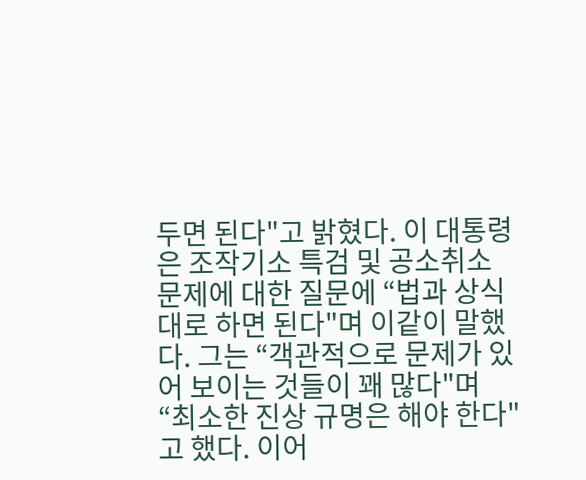두면 된다"고 밝혔다. 이 대통령은 조작기소 특검 및 공소취소 문제에 대한 질문에 “법과 상식대로 하면 된다"며 이같이 말했다. 그는 “객관적으로 문제가 있어 보이는 것들이 꽤 많다"며 “최소한 진상 규명은 해야 한다"고 했다. 이어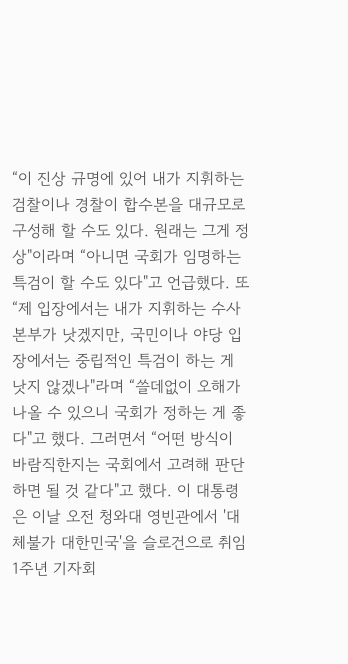“이 진상 규명에 있어 내가 지휘하는 검찰이나 경찰이 합수본을 대규모로 구성해 할 수도 있다. 원래는 그게 정상"이라며 “아니면 국회가 임명하는 특검이 할 수도 있다"고 언급했다. 또 “제 입장에서는 내가 지휘하는 수사본부가 낫겠지만, 국민이나 야당 입장에서는 중립적인 특검이 하는 게 낫지 않겠나"라며 “쓸데없이 오해가 나올 수 있으니 국회가 정하는 게 좋다"고 했다. 그러면서 “어떤 방식이 바람직한지는 국회에서 고려해 판단하면 될 것 같다"고 했다. 이 대통령은 이날 오전 청와대 영빈관에서 '대체불가 대한민국'을 슬로건으로 취임 1주년 기자회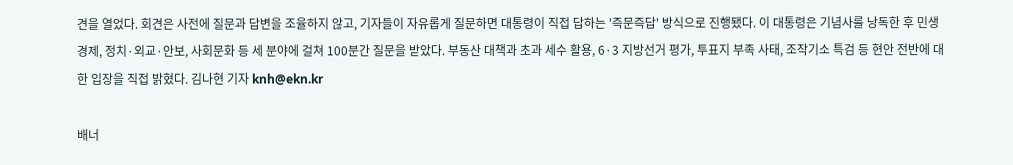견을 열었다. 회견은 사전에 질문과 답변을 조율하지 않고, 기자들이 자유롭게 질문하면 대통령이 직접 답하는 '즉문즉답' 방식으로 진행됐다. 이 대통령은 기념사를 낭독한 후 민생경제, 정치·외교·안보, 사회문화 등 세 분야에 걸쳐 100분간 질문을 받았다. 부동산 대책과 초과 세수 활용, 6·3 지방선거 평가, 투표지 부족 사태, 조작기소 특검 등 현안 전반에 대한 입장을 직접 밝혔다. 김나현 기자 knh@ekn.kr

배너